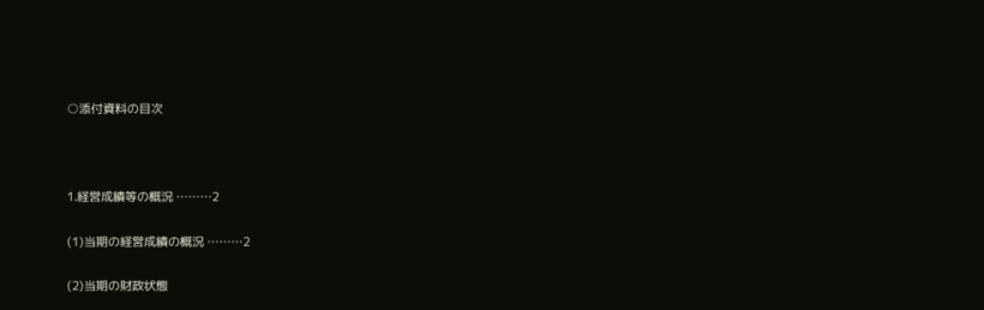○添付資料の目次



1.経営成績等の概況 ………2

(1)当期の経営成績の概況 ………2

(2)当期の財政状態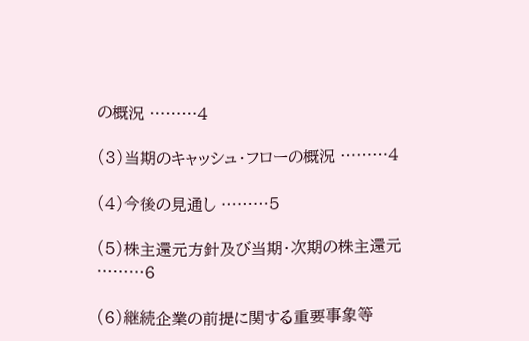の概況 ………4

(3)当期のキャッシュ・フローの概況 ………4

(4)今後の見通し ………5

(5)株主還元方針及び当期・次期の株主還元 ………6

(6)継続企業の前提に関する重要事象等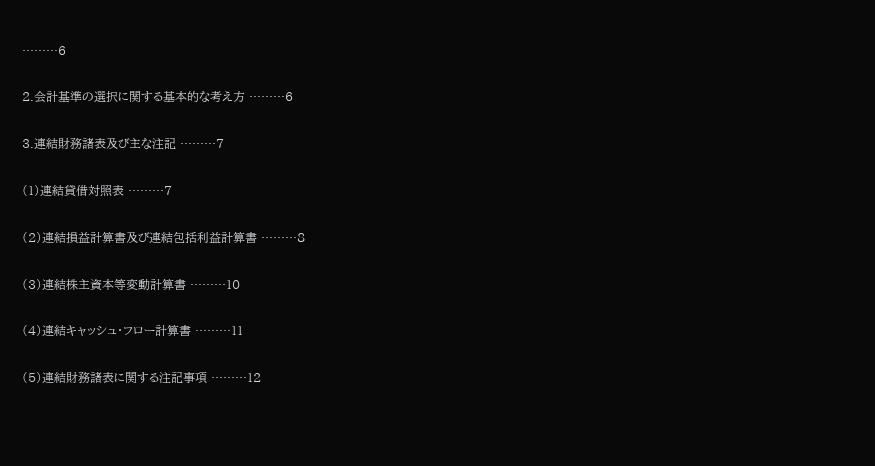………6

2.会計基準の選択に関する基本的な考え方 ………6

3.連結財務諸表及び主な注記 ………7

(1)連結貸借対照表 ………7

(2)連結損益計算書及び連結包括利益計算書 ………8

(3)連結株主資本等変動計算書 ………10

(4)連結キャッシュ・フロー計算書 ………11

(5)連結財務諸表に関する注記事項 ………12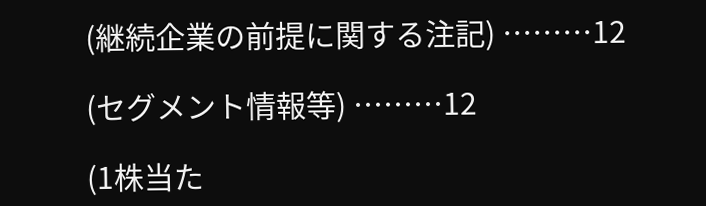(継続企業の前提に関する注記) ………12

(セグメント情報等) ………12

(1株当た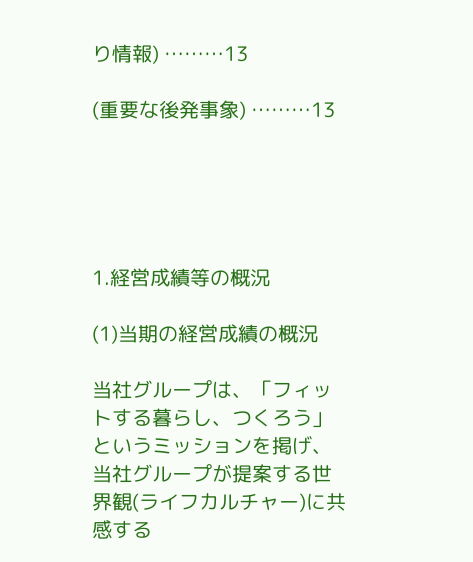り情報) ………13

(重要な後発事象) ………13





1.経営成績等の概況

(1)当期の経営成績の概況

当社グループは、「フィットする暮らし、つくろう」というミッションを掲げ、当社グループが提案する世界観(ライフカルチャー)に共感する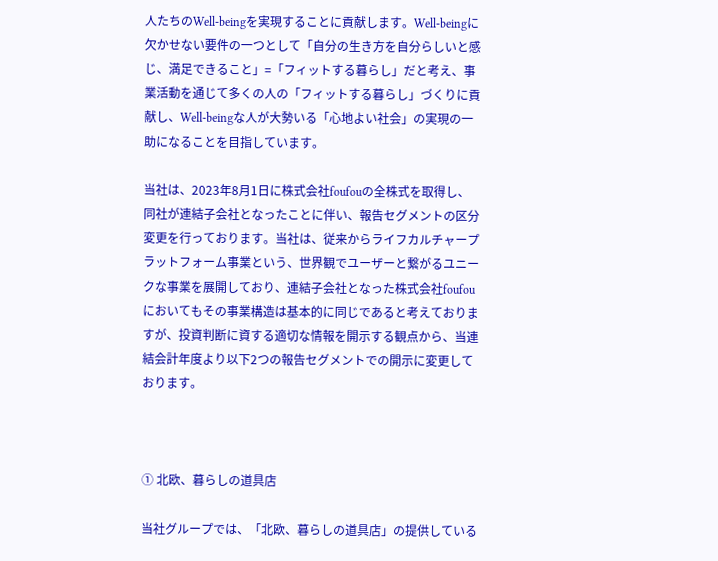人たちのWell-beingを実現することに貢献します。Well-beingに欠かせない要件の一つとして「自分の生き方を自分らしいと感じ、満足できること」=「フィットする暮らし」だと考え、事業活動を通じて多くの人の「フィットする暮らし」づくりに貢献し、Well-beingな人が大勢いる「心地よい社会」の実現の一助になることを目指しています。

当社は、2023年8月1日に株式会社foufouの全株式を取得し、同社が連結子会社となったことに伴い、報告セグメントの区分変更を行っております。当社は、従来からライフカルチャープラットフォーム事業という、世界観でユーザーと繋がるユニークな事業を展開しており、連結子会社となった株式会社foufouにおいてもその事業構造は基本的に同じであると考えておりますが、投資判断に資する適切な情報を開示する観点から、当連結会計年度より以下2つの報告セグメントでの開示に変更しております。



① 北欧、暮らしの道具店

当社グループでは、「北欧、暮らしの道具店」の提供している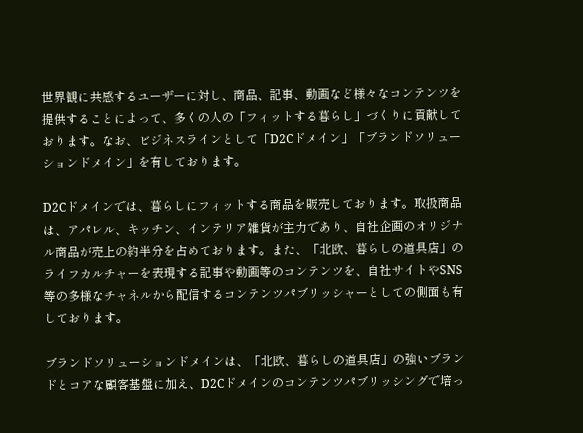世界観に共感するユーザーに対し、商品、記事、動画など様々なコンテンツを提供することによって、多くの人の「フィットする暮らし」づくりに貢献しております。なお、ビジネスラインとして「D2Cドメイン」「ブランドソリューションドメイン」を有しております。

D2Cドメインでは、暮らしにフィットする商品を販売しております。取扱商品は、アパレル、キッチン、インテリア雑貨が主力であり、自社企画のオリジナル商品が売上の約半分を占めております。また、「北欧、暮らしの道具店」のライフカルチャーを表現する記事や動画等のコンテンツを、自社サイトやSNS等の多様なチャネルから配信するコンテンツパブリッシャーとしての側面も有しております。

ブランドソリューションドメインは、「北欧、暮らしの道具店」の強いブランドとコアな顧客基盤に加え、D2Cドメインのコンテンツパブリッシングで培っ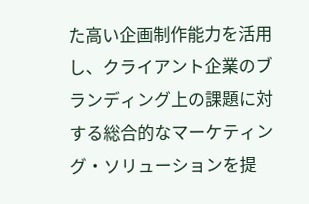た高い企画制作能力を活用し、クライアント企業のブランディング上の課題に対する総合的なマーケティング・ソリューションを提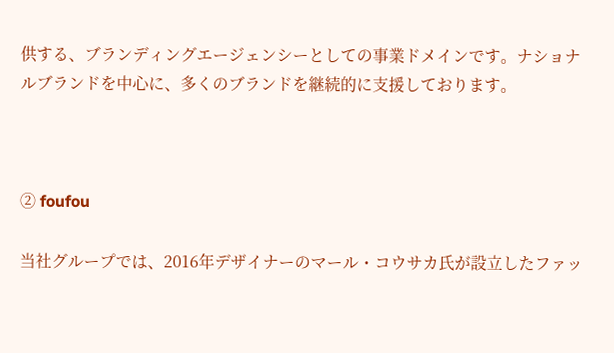供する、ブランディングエージェンシーとしての事業ドメインです。ナショナルブランドを中心に、多くのブランドを継続的に支援しております。



② foufou

当社グループでは、2016年デザイナーのマール・コウサカ氏が設立したファッ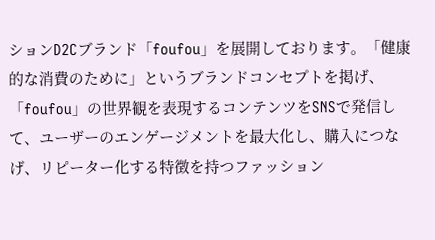ションD2Cブランド「foufou」を展開しております。「健康的な消費のために」というブランドコンセプトを掲げ、「foufou」の世界観を表現するコンテンツをSNSで発信して、ユーザーのエンゲージメントを最大化し、購入につなげ、リピーター化する特徴を持つファッション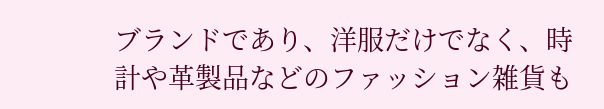ブランドであり、洋服だけでなく、時計や革製品などのファッション雑貨も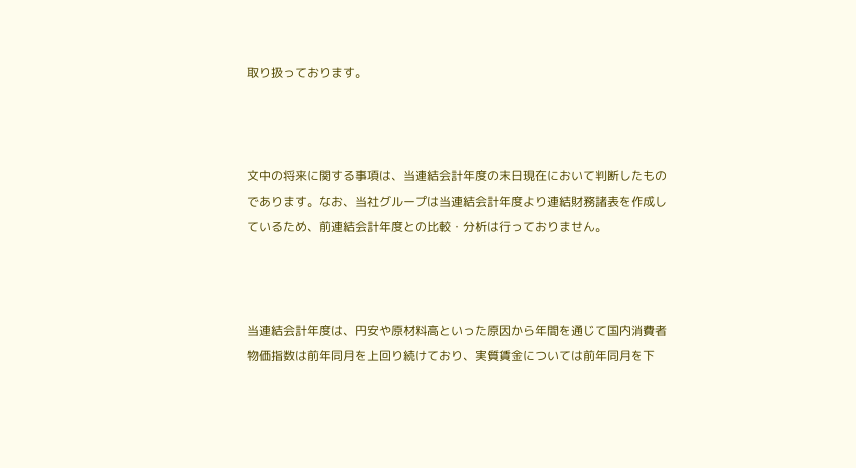取り扱っております。



文中の将来に関する事項は、当連結会計年度の末日現在において判断したものであります。なお、当社グループは当連結会計年度より連結財務諸表を作成しているため、前連結会計年度との比較・分析は行っておりません。



当連結会計年度は、円安や原材料高といった原因から年間を通じて国内消費者物価指数は前年同月を上回り続けており、実質賃金については前年同月を下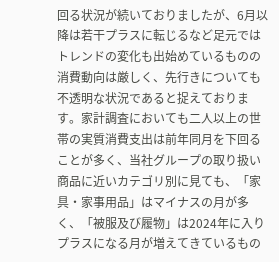回る状況が続いておりましたが、6月以降は若干プラスに転じるなど足元ではトレンドの変化も出始めているものの消費動向は厳しく、先行きについても不透明な状況であると捉えております。家計調査においても二人以上の世帯の実質消費支出は前年同月を下回ることが多く、当社グループの取り扱い商品に近いカテゴリ別に見ても、「家具・家事用品」はマイナスの月が多く、「被服及び履物」は2024年に入りプラスになる月が増えてきているもの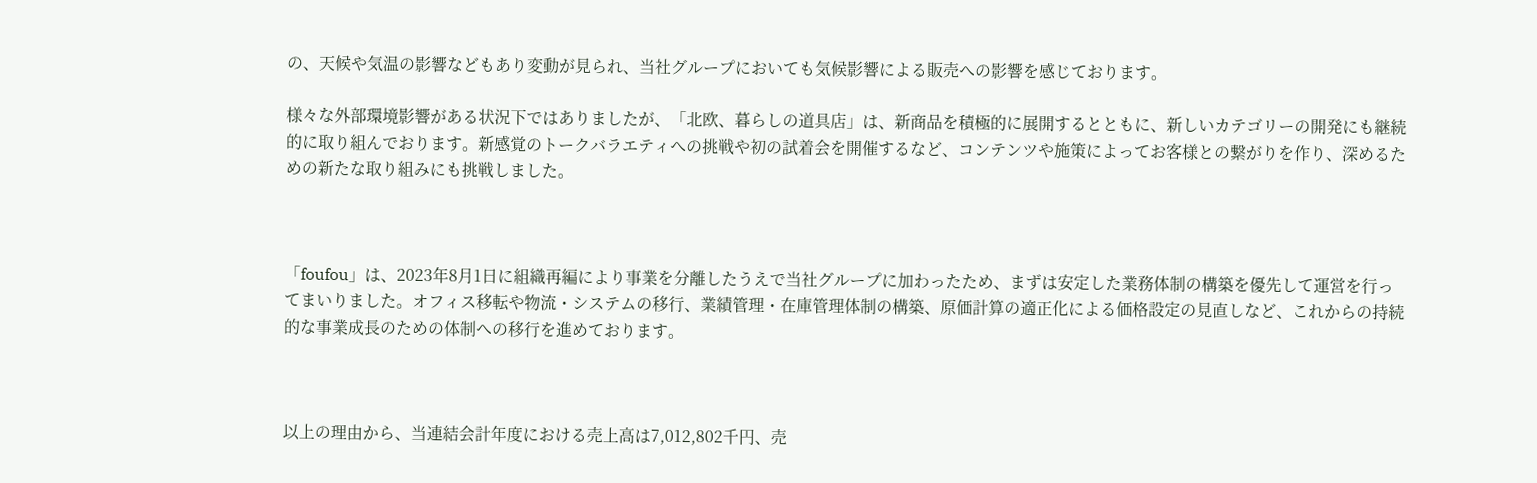の、天候や気温の影響などもあり変動が見られ、当社グループにおいても気候影響による販売への影響を感じております。

様々な外部環境影響がある状況下ではありましたが、「北欧、暮らしの道具店」は、新商品を積極的に展開するとともに、新しいカテゴリーの開発にも継続的に取り組んでおります。新感覚のトークバラエティへの挑戦や初の試着会を開催するなど、コンテンツや施策によってお客様との繋がりを作り、深めるための新たな取り組みにも挑戦しました。



「foufou」は、2023年8月1日に組織再編により事業を分離したうえで当社グループに加わったため、まずは安定した業務体制の構築を優先して運営を行ってまいりました。オフィス移転や物流・システムの移行、業績管理・在庫管理体制の構築、原価計算の適正化による価格設定の見直しなど、これからの持続的な事業成長のための体制への移行を進めております。



以上の理由から、当連結会計年度における売上高は7,012,802千円、売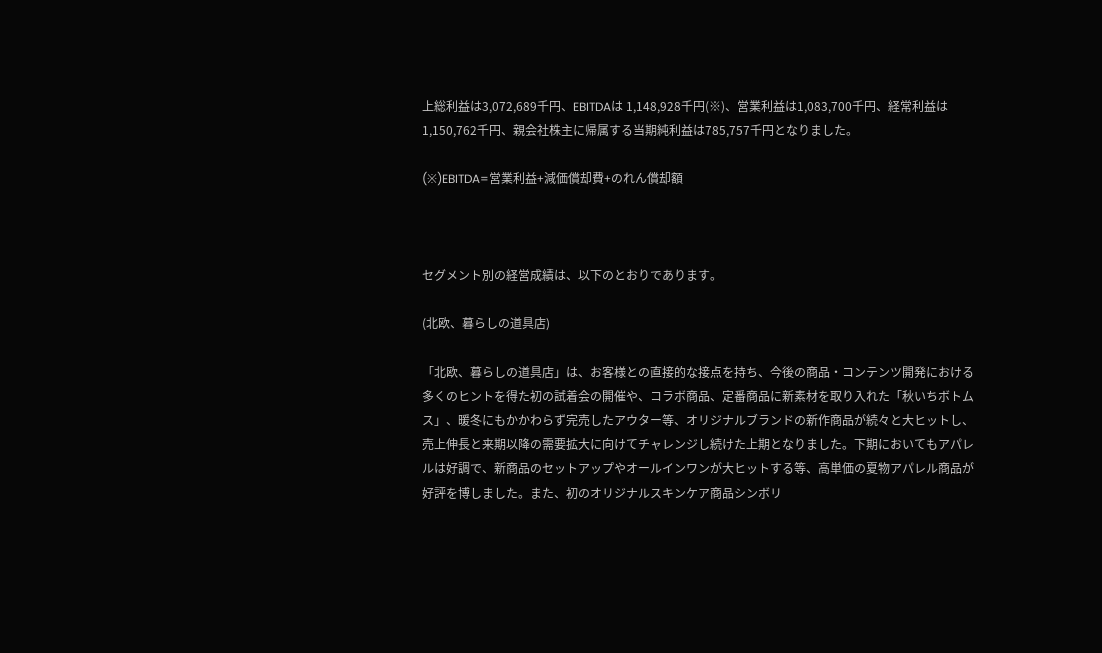上総利益は3,072,689千円、EBITDAは 1,148,928千円(※)、営業利益は1,083,700千円、経常利益は1,150,762千円、親会社株主に帰属する当期純利益は785,757千円となりました。

(※)EBITDA=営業利益+減価償却費+のれん償却額



セグメント別の経営成績は、以下のとおりであります。

(北欧、暮らしの道具店)

「北欧、暮らしの道具店」は、お客様との直接的な接点を持ち、今後の商品・コンテンツ開発における多くのヒントを得た初の試着会の開催や、コラボ商品、定番商品に新素材を取り入れた「秋いちボトムス」、暖冬にもかかわらず完売したアウター等、オリジナルブランドの新作商品が続々と大ヒットし、売上伸長と来期以降の需要拡大に向けてチャレンジし続けた上期となりました。下期においてもアパレルは好調で、新商品のセットアップやオールインワンが大ヒットする等、高単価の夏物アパレル商品が好評を博しました。また、初のオリジナルスキンケア商品シンボリ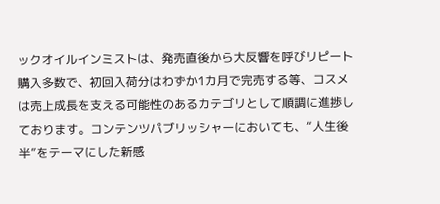ックオイルインミストは、発売直後から大反響を呼びリピート購入多数で、初回入荷分はわずか1カ月で完売する等、コスメは売上成長を支える可能性のあるカテゴリとして順調に進捗しております。コンテンツパブリッシャーにおいても、“人生後半”をテーマにした新感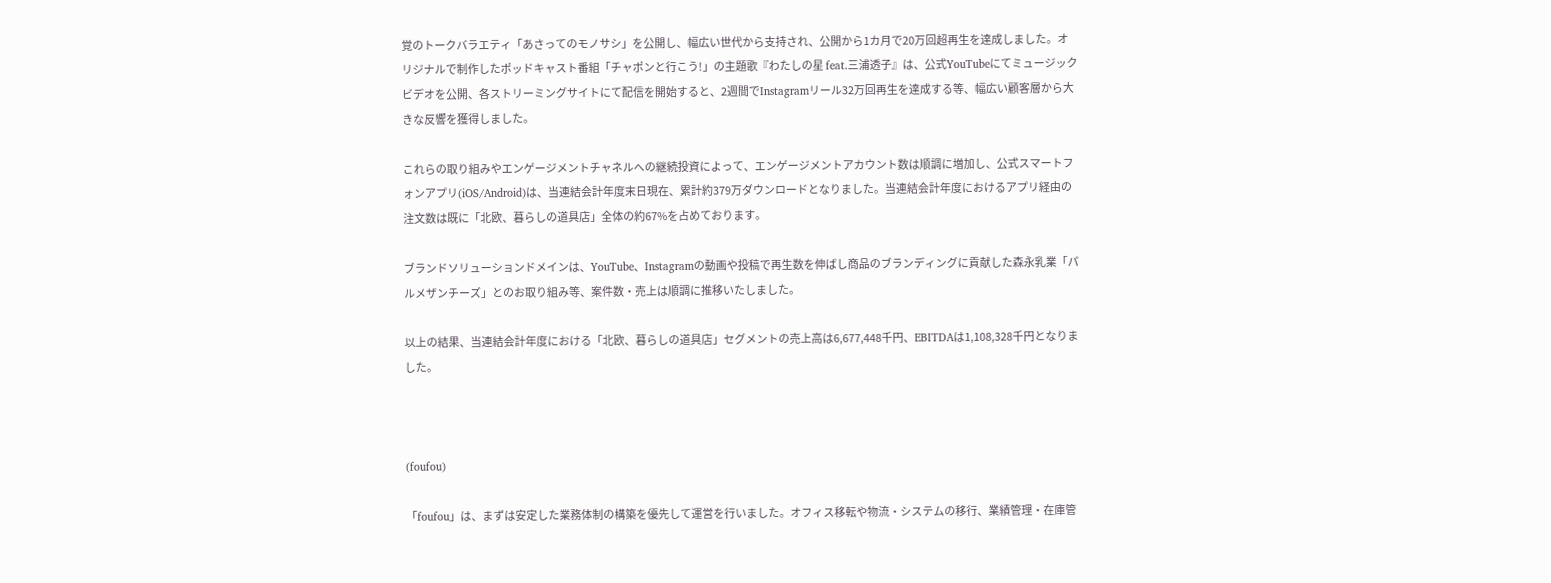覚のトークバラエティ「あさってのモノサシ」を公開し、幅広い世代から支持され、公開から1カ月で20万回超再生を達成しました。オリジナルで制作したポッドキャスト番組「チャポンと行こう!」の主題歌『わたしの星 feat.三浦透子』は、公式YouTubeにてミュージックビデオを公開、各ストリーミングサイトにて配信を開始すると、2週間でInstagramリール32万回再生を達成する等、幅広い顧客層から大きな反響を獲得しました。

これらの取り組みやエンゲージメントチャネルへの継続投資によって、エンゲージメントアカウント数は順調に増加し、公式スマートフォンアプリ(iOS/Android)は、当連結会計年度末日現在、累計約379万ダウンロードとなりました。当連結会計年度におけるアプリ経由の注文数は既に「北欧、暮らしの道具店」全体の約67%を占めております。

ブランドソリューションドメインは、YouTube、Instagramの動画や投稿で再生数を伸ばし商品のブランディングに貢献した森永乳業「パルメザンチーズ」とのお取り組み等、案件数・売上は順調に推移いたしました。

以上の結果、当連結会計年度における「北欧、暮らしの道具店」セグメントの売上高は6,677,448千円、EBITDAは1,108,328千円となりました。



(foufou)

「foufou」は、まずは安定した業務体制の構築を優先して運営を行いました。オフィス移転や物流・システムの移行、業績管理・在庫管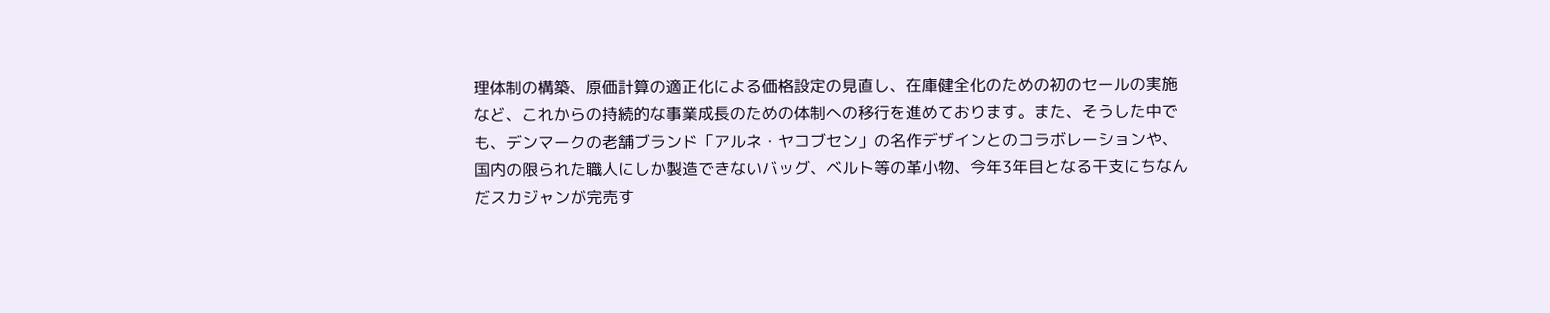理体制の構築、原価計算の適正化による価格設定の見直し、在庫健全化のための初のセールの実施など、これからの持続的な事業成長のための体制への移行を進めております。また、そうした中でも、デンマークの老舗ブランド「アルネ・ヤコブセン」の名作デザインとのコラボレーションや、国内の限られた職人にしか製造できないバッグ、ベルト等の革小物、今年3年目となる干支にちなんだスカジャンが完売す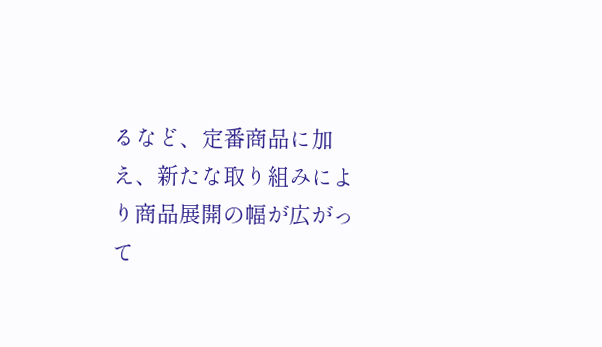るなど、定番商品に加え、新たな取り組みにより商品展開の幅が広がって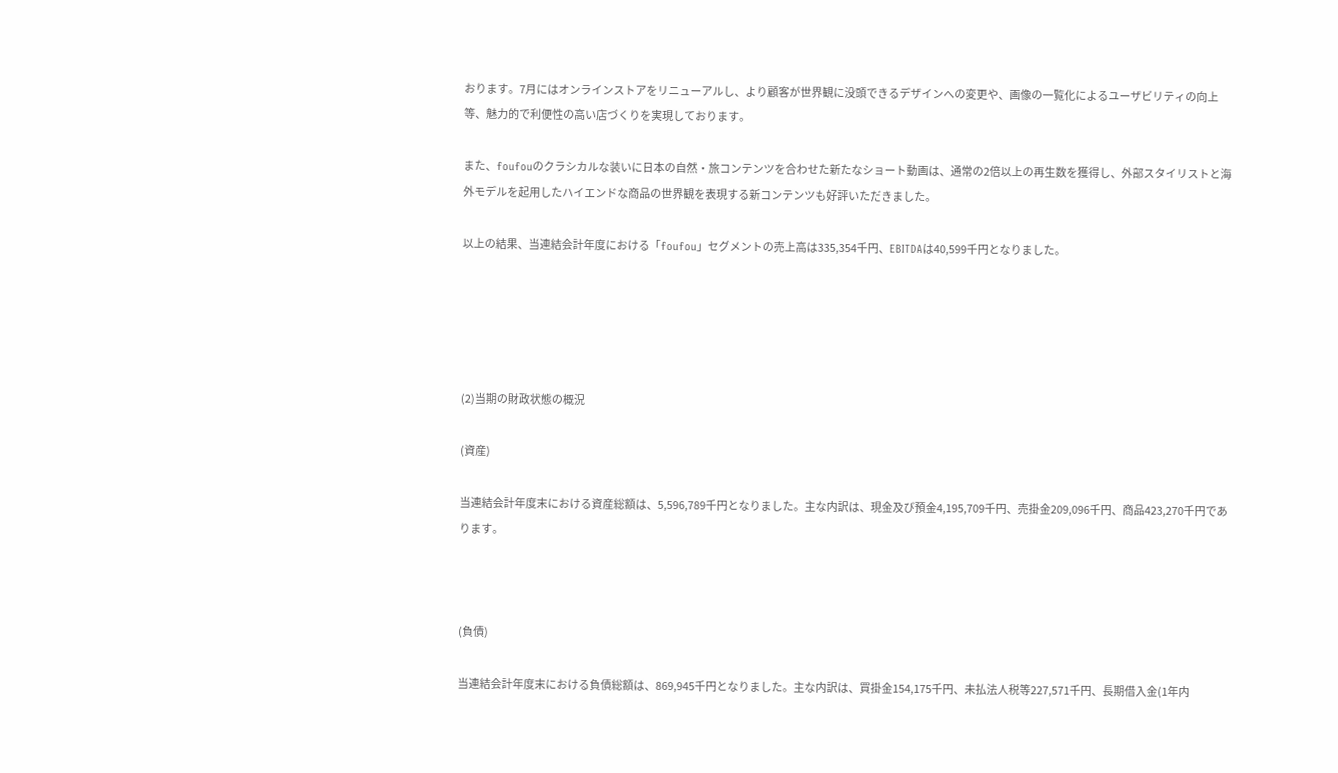おります。7月にはオンラインストアをリニューアルし、より顧客が世界観に没頭できるデザインへの変更や、画像の一覧化によるユーザビリティの向上等、魅力的で利便性の高い店づくりを実現しております。

また、foufouのクラシカルな装いに日本の自然・旅コンテンツを合わせた新たなショート動画は、通常の2倍以上の再生数を獲得し、外部スタイリストと海外モデルを起用したハイエンドな商品の世界観を表現する新コンテンツも好評いただきました。

以上の結果、当連結会計年度における「foufou」セグメントの売上高は335,354千円、EBITDAは40,599千円となりました。





(2)当期の財政状態の概況

(資産)

当連結会計年度末における資産総額は、5,596,789千円となりました。主な内訳は、現金及び預金4,195,709千円、売掛金209,096千円、商品423,270千円であります。



(負債)

当連結会計年度末における負債総額は、869,945千円となりました。主な内訳は、買掛金154,175千円、未払法人税等227,571千円、長期借入金(1年内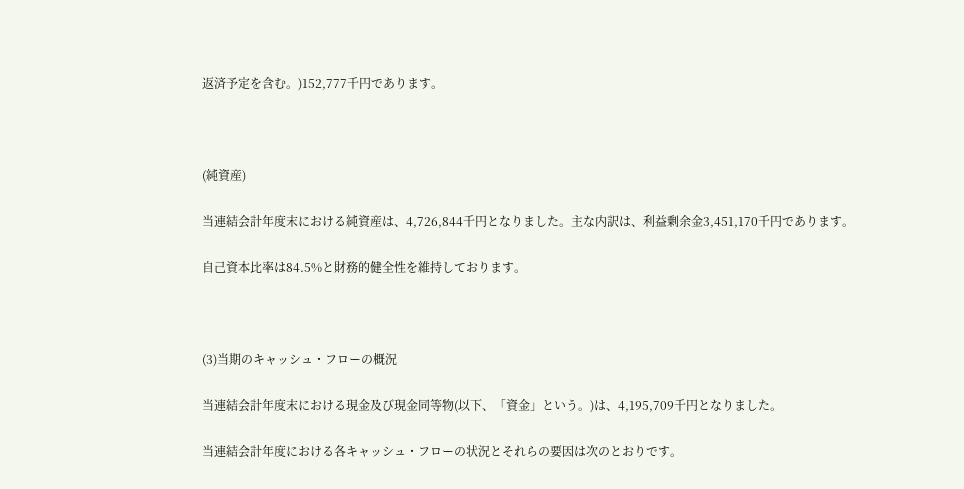返済予定を含む。)152,777千円であります。



(純資産)

当連結会計年度末における純資産は、4,726,844千円となりました。主な内訳は、利益剰余金3,451,170千円であります。

自己資本比率は84.5%と財務的健全性を維持しております。



(3)当期のキャッシュ・フローの概況

当連結会計年度末における現金及び現金同等物(以下、「資金」という。)は、4,195,709千円となりました。

当連結会計年度における各キャッシュ・フローの状況とそれらの要因は次のとおりです。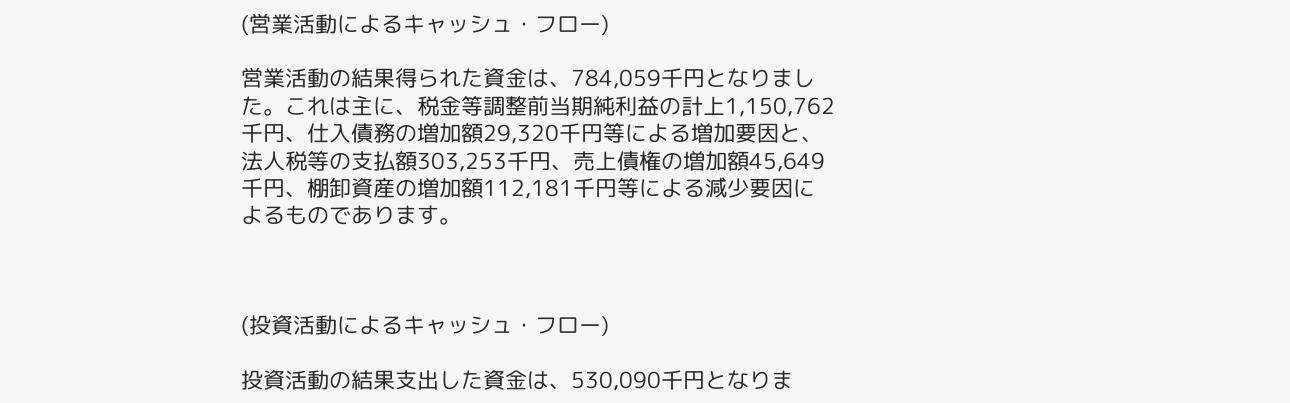(営業活動によるキャッシュ・フロー)

営業活動の結果得られた資金は、784,059千円となりました。これは主に、税金等調整前当期純利益の計上1,150,762千円、仕入債務の増加額29,320千円等による増加要因と、法人税等の支払額303,253千円、売上債権の増加額45,649千円、棚卸資産の増加額112,181千円等による減少要因によるものであります。



(投資活動によるキャッシュ・フロー)

投資活動の結果支出した資金は、530,090千円となりま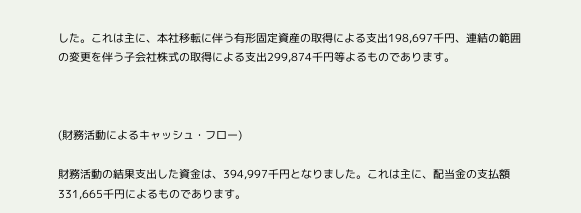した。これは主に、本社移転に伴う有形固定資産の取得による支出198,697千円、連結の範囲の変更を伴う子会社株式の取得による支出299,874千円等よるものであります。



(財務活動によるキャッシュ・フロー)

財務活動の結果支出した資金は、394,997千円となりました。これは主に、配当金の支払額331,665千円によるものであります。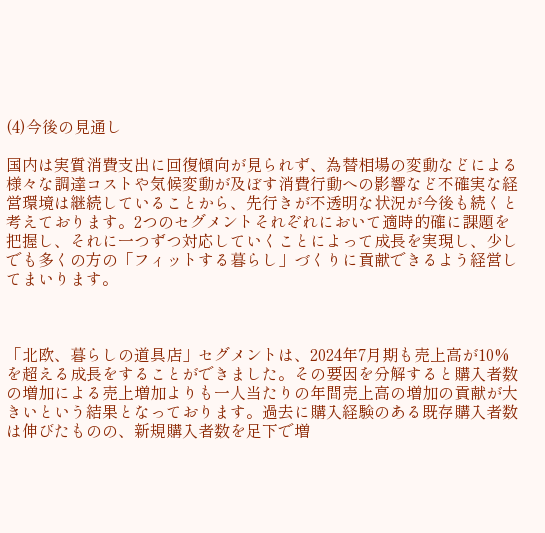(4)今後の見通し

国内は実質消費支出に回復傾向が見られず、為替相場の変動などによる様々な調達コストや気候変動が及ぼす消費行動への影響など不確実な経営環境は継続していることから、先行きが不透明な状況が今後も続くと考えております。2つのセグメントそれぞれにおいて適時的確に課題を把握し、それに一つずつ対応していくことによって成長を実現し、少しでも多くの方の「フィットする暮らし」づくりに貢献できるよう経営してまいります。



「北欧、暮らしの道具店」セグメントは、2024年7月期も売上高が10%を超える成長をすることができました。その要因を分解すると購入者数の増加による売上増加よりも一人当たりの年間売上高の増加の貢献が大きいという結果となっております。過去に購入経験のある既存購入者数は伸びたものの、新規購入者数を足下で増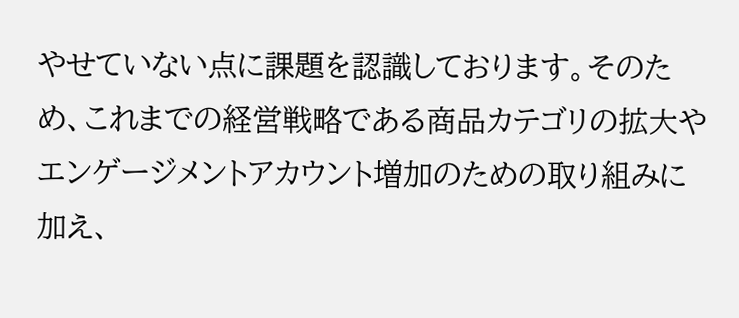やせていない点に課題を認識しております。そのため、これまでの経営戦略である商品カテゴリの拡大やエンゲージメントアカウント増加のための取り組みに加え、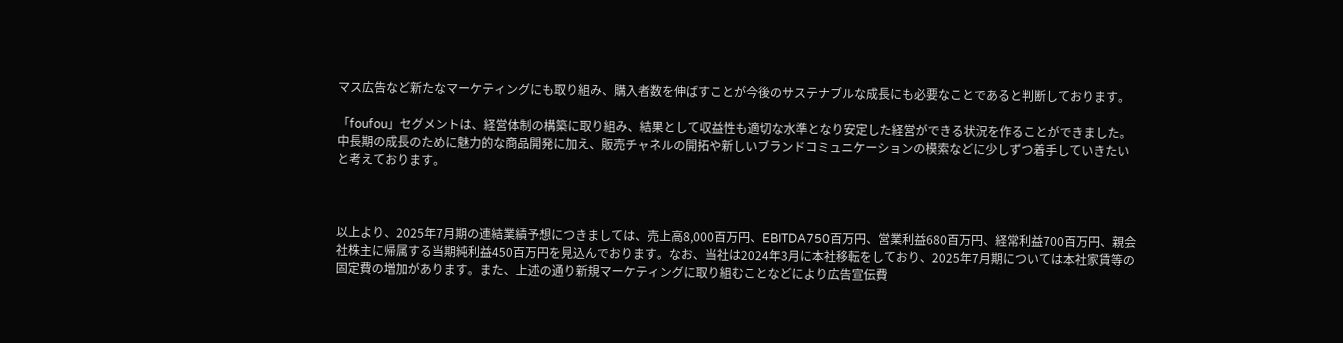マス広告など新たなマーケティングにも取り組み、購入者数を伸ばすことが今後のサステナブルな成長にも必要なことであると判断しております。

「foufou」セグメントは、経営体制の構築に取り組み、結果として収益性も適切な水準となり安定した経営ができる状況を作ることができました。中長期の成長のために魅力的な商品開発に加え、販売チャネルの開拓や新しいブランドコミュニケーションの模索などに少しずつ着手していきたいと考えております。



以上より、2025年7月期の連結業績予想につきましては、売上高8,000百万円、EBITDA750百万円、営業利益680百万円、経常利益700百万円、親会社株主に帰属する当期純利益450百万円を見込んでおります。なお、当社は2024年3月に本社移転をしており、2025年7月期については本社家賃等の固定費の増加があります。また、上述の通り新規マーケティングに取り組むことなどにより広告宣伝費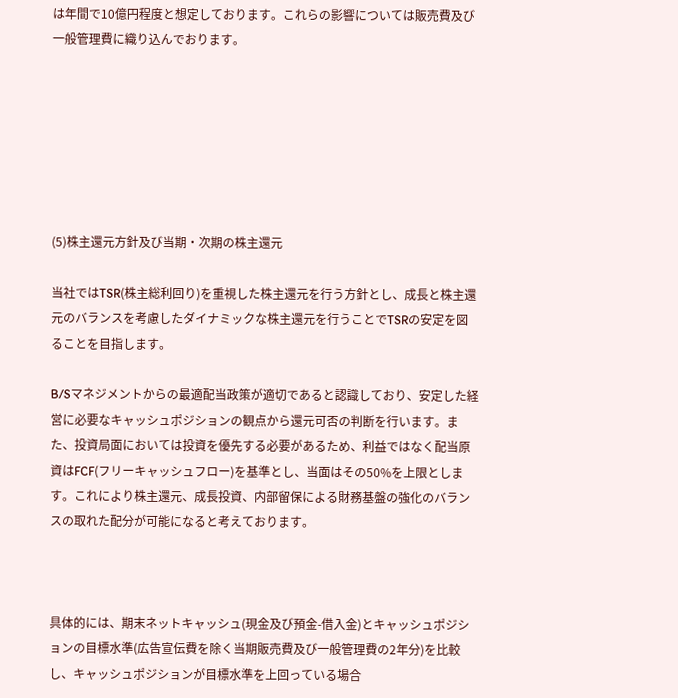は年間で10億円程度と想定しております。これらの影響については販売費及び一般管理費に織り込んでおります。







(5)株主還元方針及び当期・次期の株主還元

当社ではTSR(株主総利回り)を重視した株主還元を行う方針とし、成長と株主還元のバランスを考慮したダイナミックな株主還元を行うことでTSRの安定を図ることを目指します。

B/Sマネジメントからの最適配当政策が適切であると認識しており、安定した経営に必要なキャッシュポジションの観点から還元可否の判断を行います。また、投資局面においては投資を優先する必要があるため、利益ではなく配当原資はFCF(フリーキャッシュフロー)を基準とし、当面はその50%を上限とします。これにより株主還元、成長投資、内部留保による財務基盤の強化のバランスの取れた配分が可能になると考えております。



具体的には、期末ネットキャッシュ(現金及び預金-借入金)とキャッシュポジションの目標水準(広告宣伝費を除く当期販売費及び一般管理費の2年分)を比較し、キャッシュポジションが目標水準を上回っている場合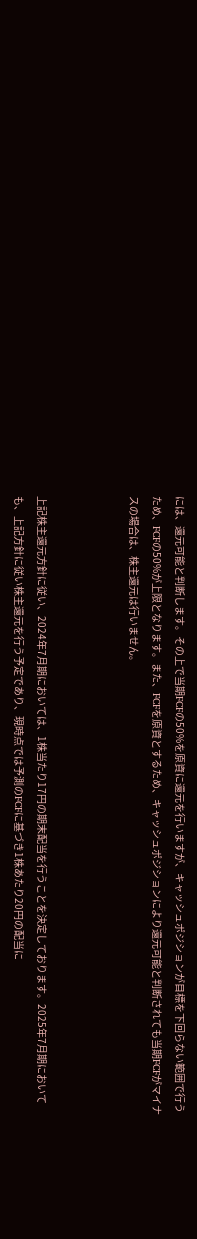には、還元可能と判断します。その上で当期FCFの50%を原資に還元を行いますが、キャッシュポジションが目標を下回らない範囲で行うため、FCFの50%が上限となります。また、FCFを原資とするため、キャッシュポジションにより還元可能と判断されても当期FCFがマイナスの場合は、株主還元は行いません。



上記株主還元方針に従い、2024年7月期においては、1株当たり17円の期末配当を行うことを決定しております。2025年7月期においても、上記方針に従い株主還元を行う予定であり、現時点では予測のFCFに基づき1株あたり20円の配当に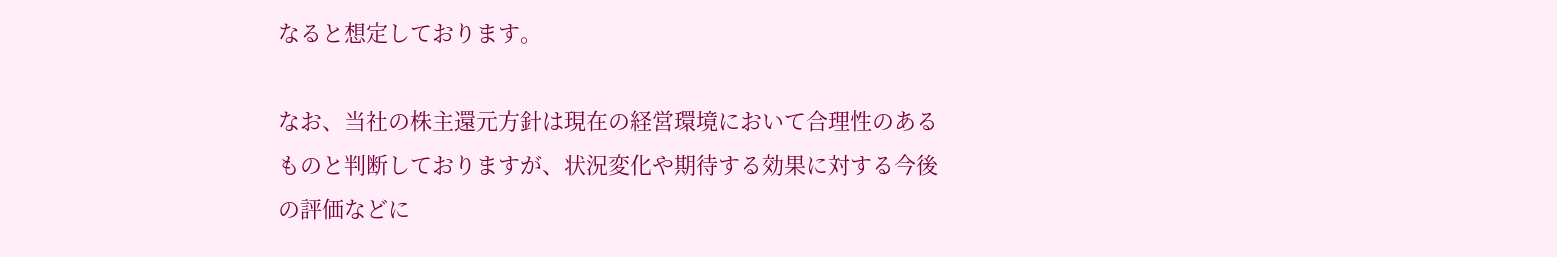なると想定しております。

なお、当社の株主還元方針は現在の経営環境において合理性のあるものと判断しておりますが、状況変化や期待する効果に対する今後の評価などに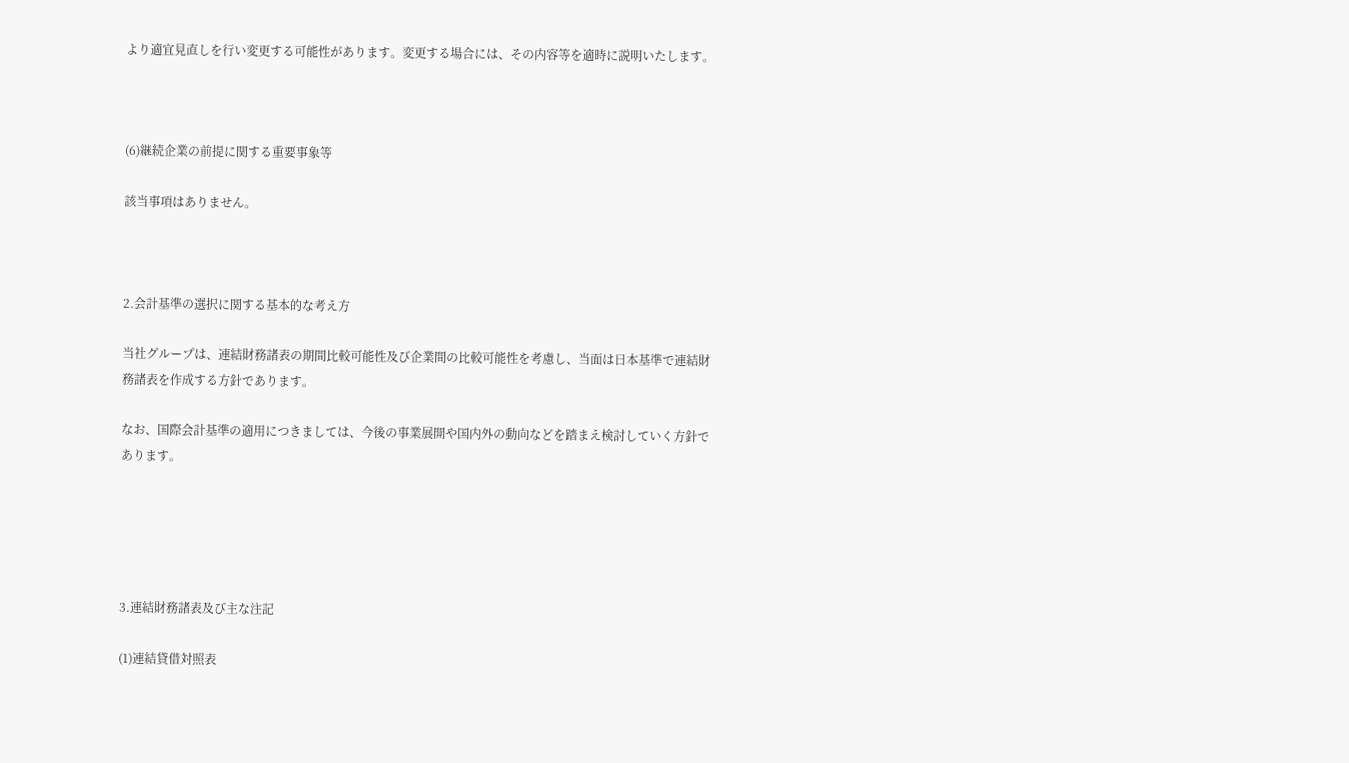より適宜見直しを行い変更する可能性があります。変更する場合には、その内容等を適時に説明いたします。



(6)継続企業の前提に関する重要事象等

該当事項はありません。



2.会計基準の選択に関する基本的な考え方

当社グループは、連結財務諸表の期間比較可能性及び企業間の比較可能性を考慮し、当面は日本基準で連結財務諸表を作成する方針であります。

なお、国際会計基準の適用につきましては、今後の事業展開や国内外の動向などを踏まえ検討していく方針であります。





3.連結財務諸表及び主な注記

(1)連結貸借対照表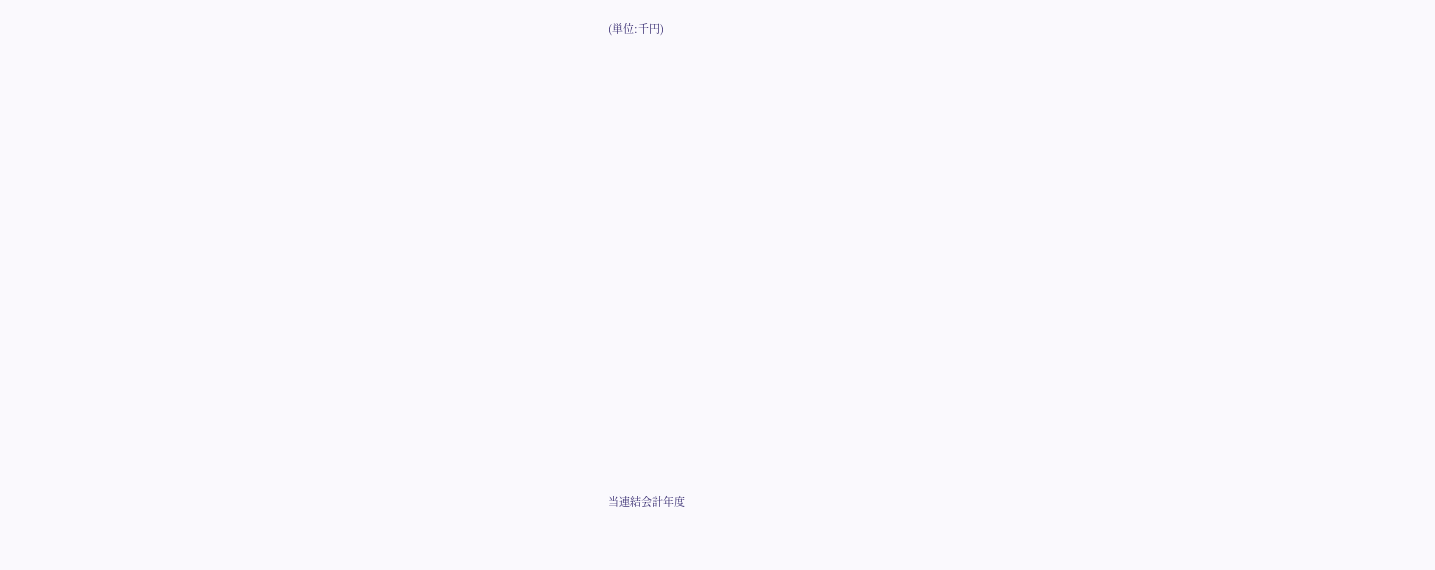(単位:千円)





















当連結会計年度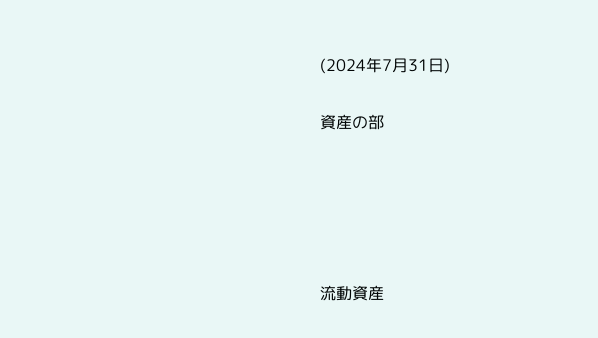(2024年7月31日)

資産の部





流動資産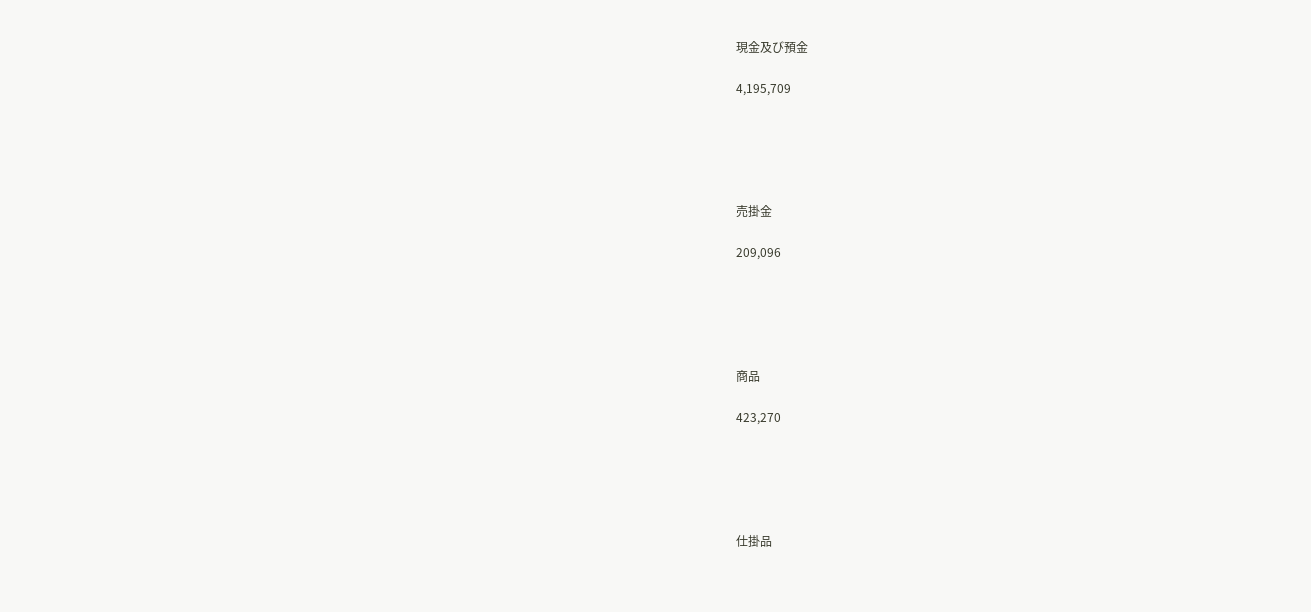現金及び預金

4,195,709





売掛金

209,096





商品

423,270





仕掛品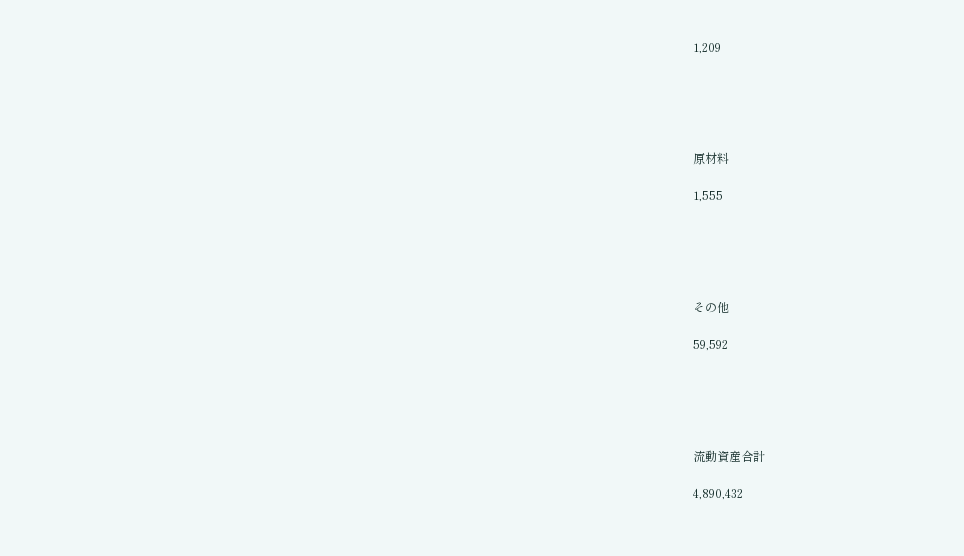1,209





原材料

1,555





その他

59,592





流動資産合計

4,890,432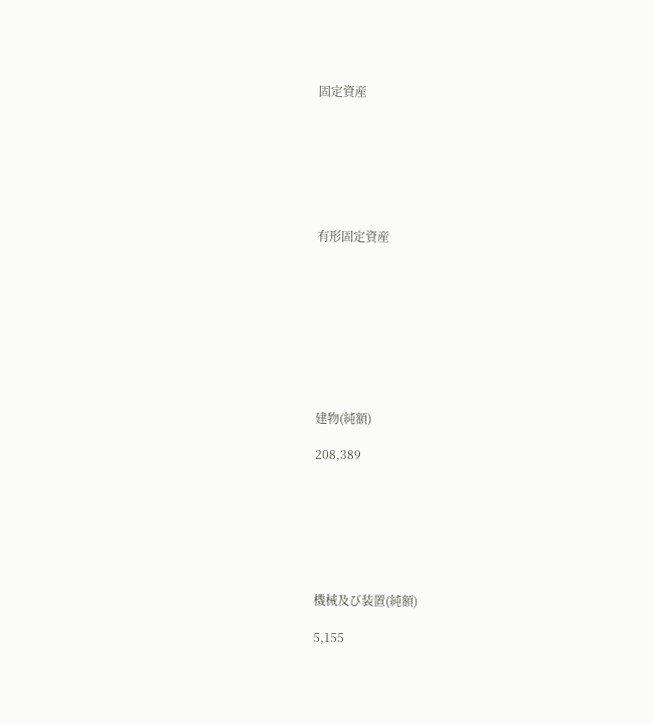固定資産







有形固定資産









建物(純額)

208,389







機械及び装置(純額)

5,155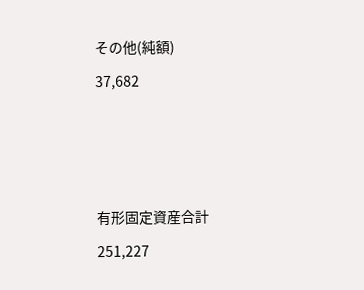その他(純額)

37,682







有形固定資産合計

251,227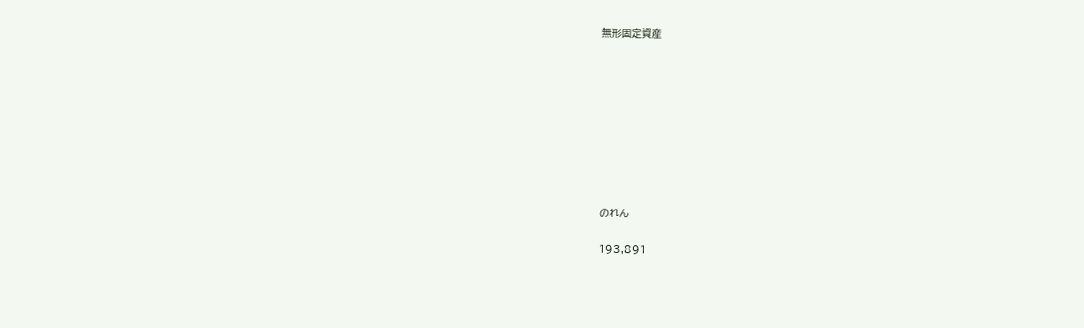無形固定資産









のれん

193,891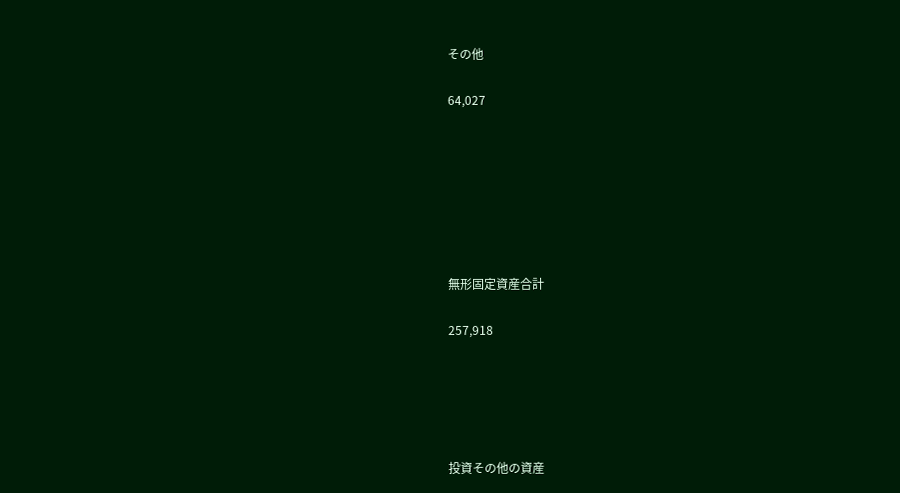その他

64,027







無形固定資産合計

257,918





投資その他の資産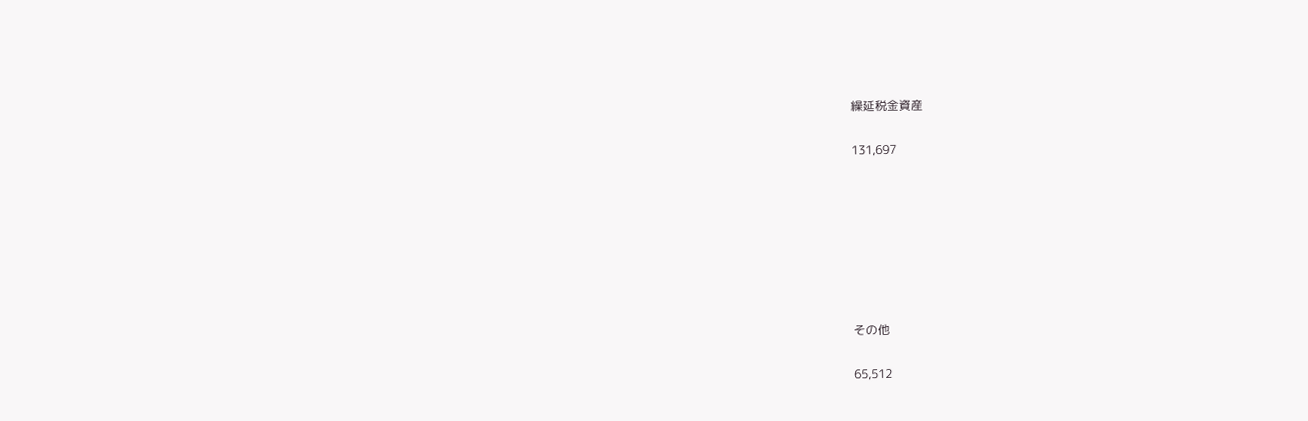繰延税金資産

131,697







その他

65,512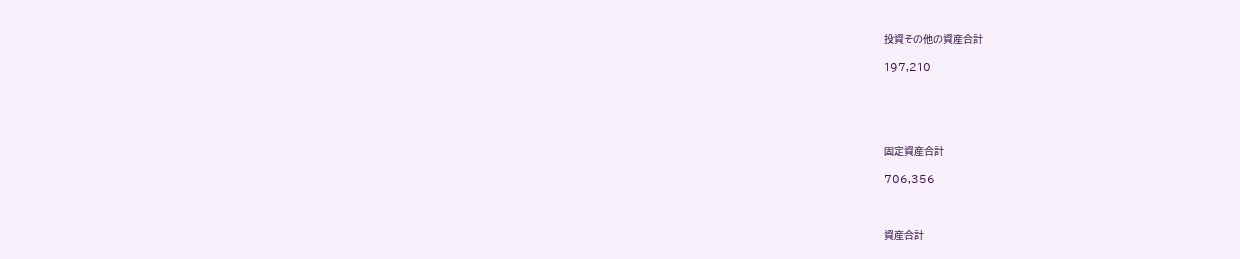投資その他の資産合計

197,210





固定資産合計

706,356



資産合計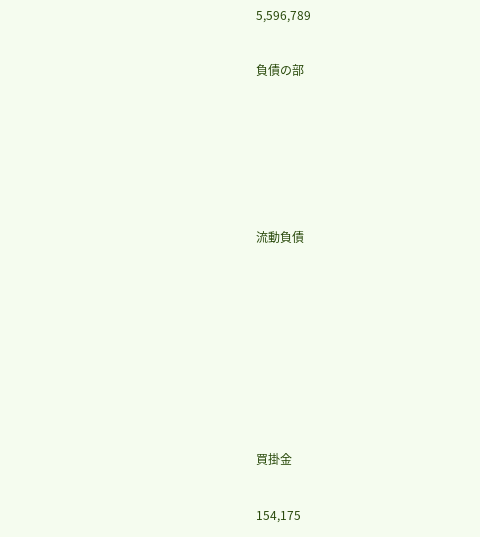5,596,789

負債の部





流動負債







買掛金

154,175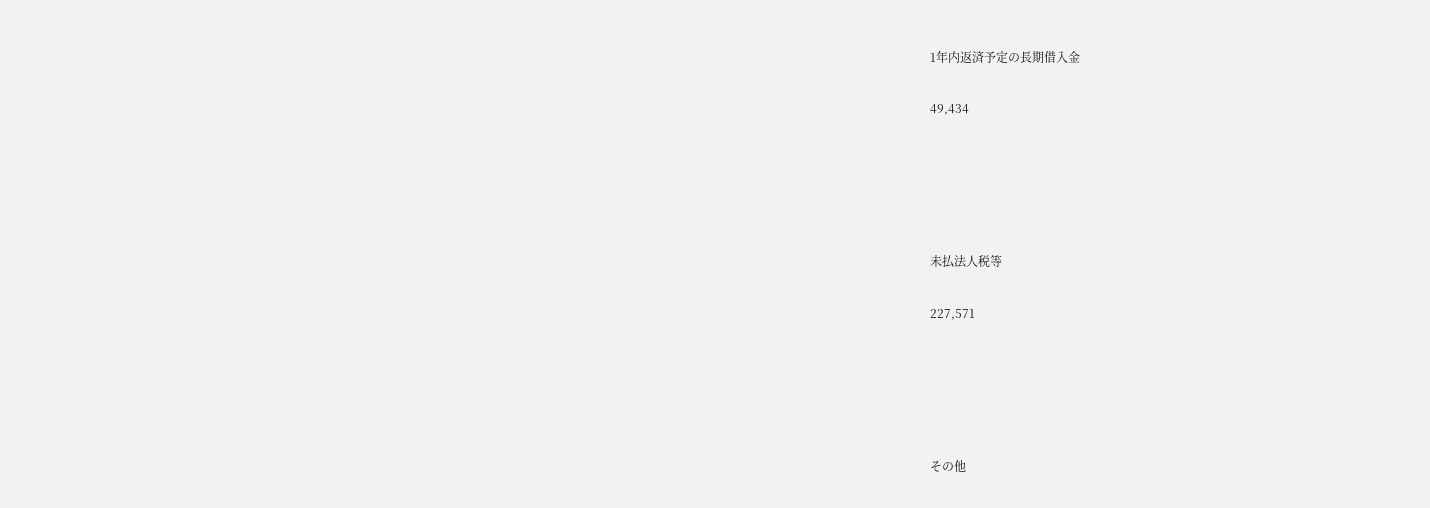1年内返済予定の長期借入金

49,434





未払法人税等

227,571





その他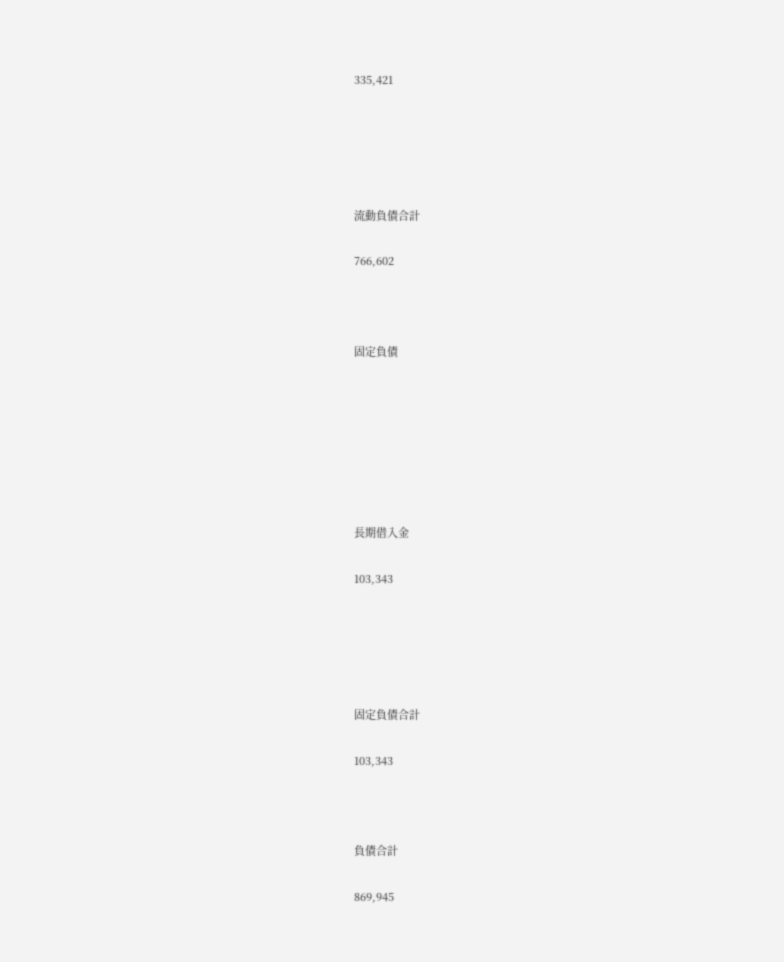335,421





流動負債合計

766,602



固定負債







長期借入金

103,343





固定負債合計

103,343



負債合計

869,945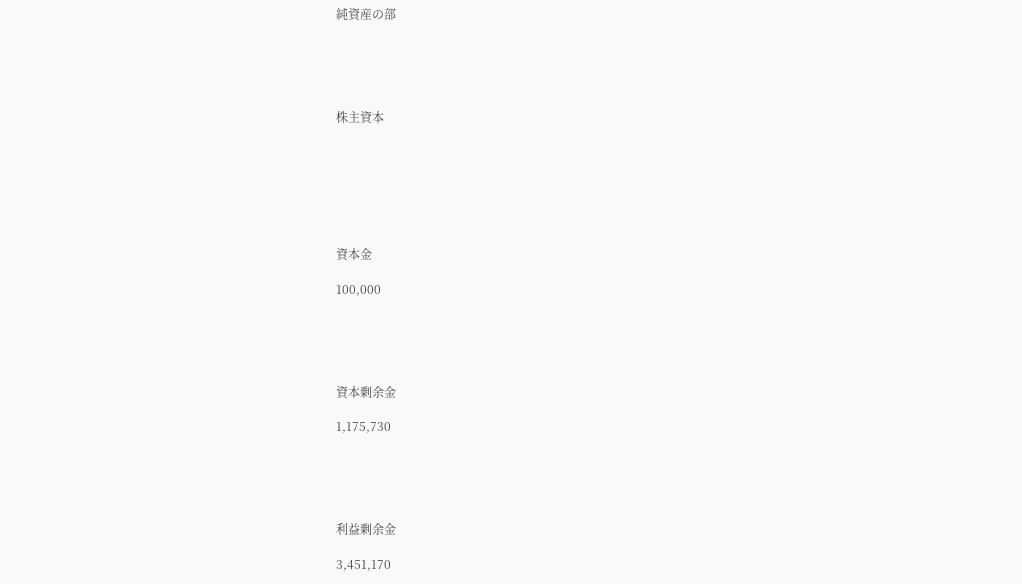純資産の部





株主資本







資本金

100,000





資本剰余金

1,175,730





利益剰余金

3,451,170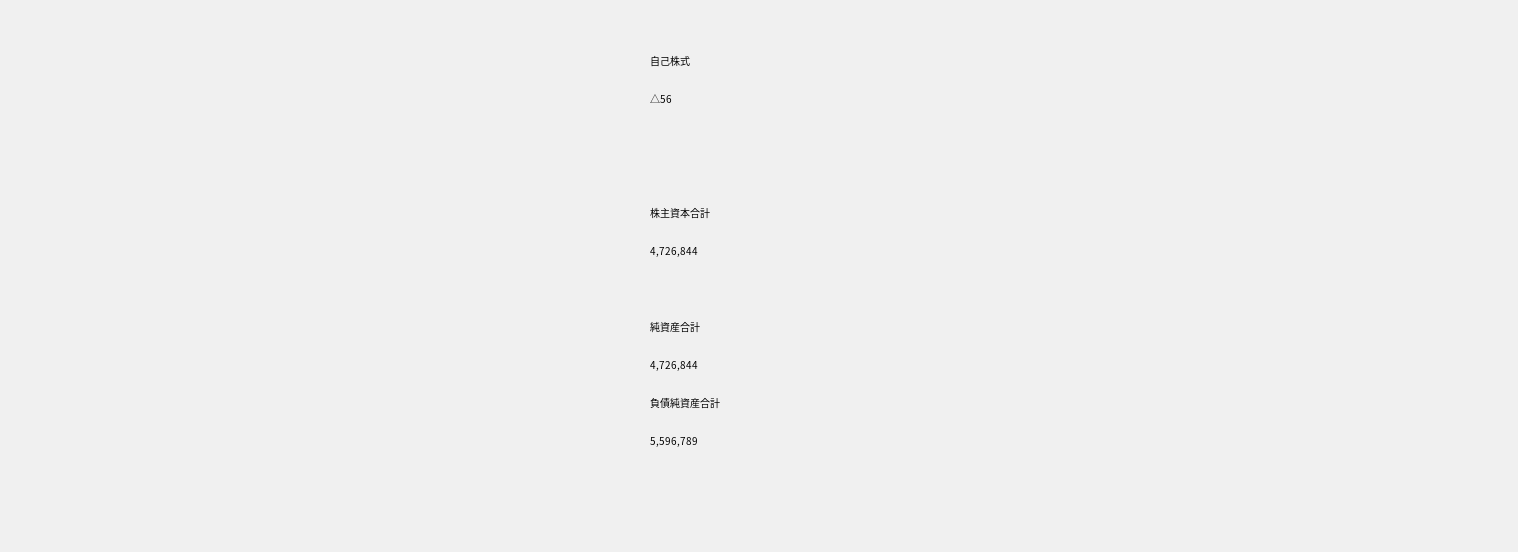自己株式

△56





株主資本合計

4,726,844



純資産合計

4,726,844

負債純資産合計

5,596,789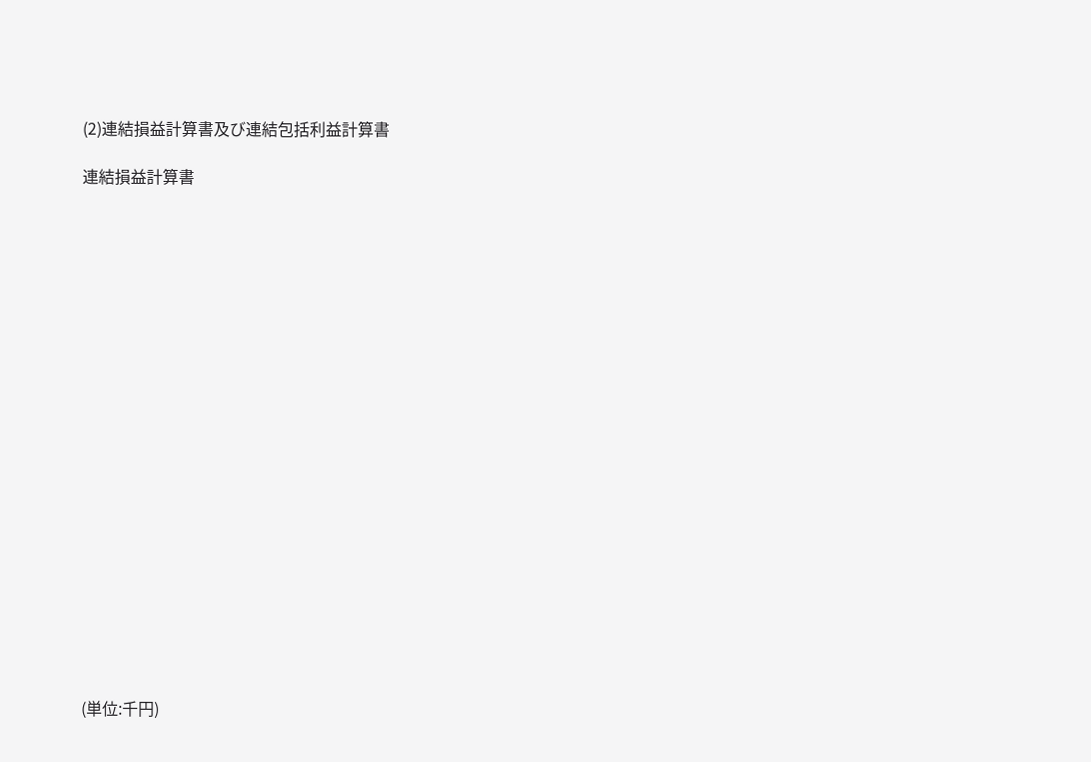(2)連結損益計算書及び連結包括利益計算書

連結損益計算書





















(単位:千円)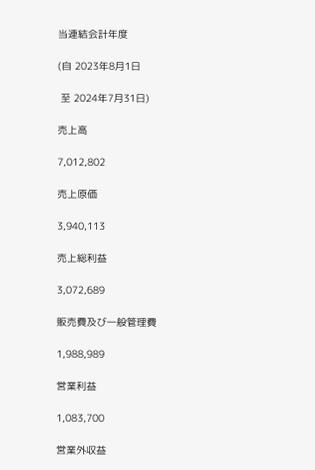当連結会計年度

(自 2023年8月1日

 至 2024年7月31日)

売上高

7,012,802

売上原価

3,940,113

売上総利益

3,072,689

販売費及び一般管理費

1,988,989

営業利益

1,083,700

営業外収益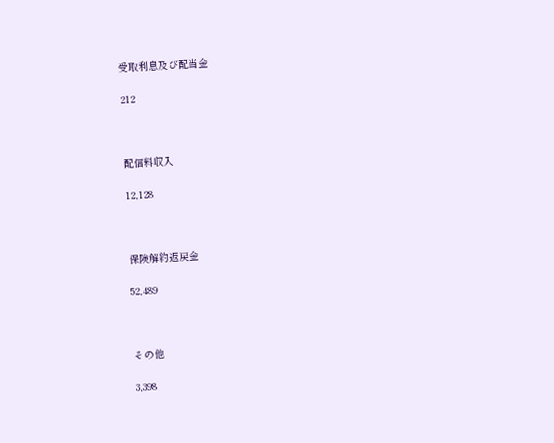受取利息及び配当金

212



配信料収入

12,128



保険解約返戻金

52,489



その他

3,398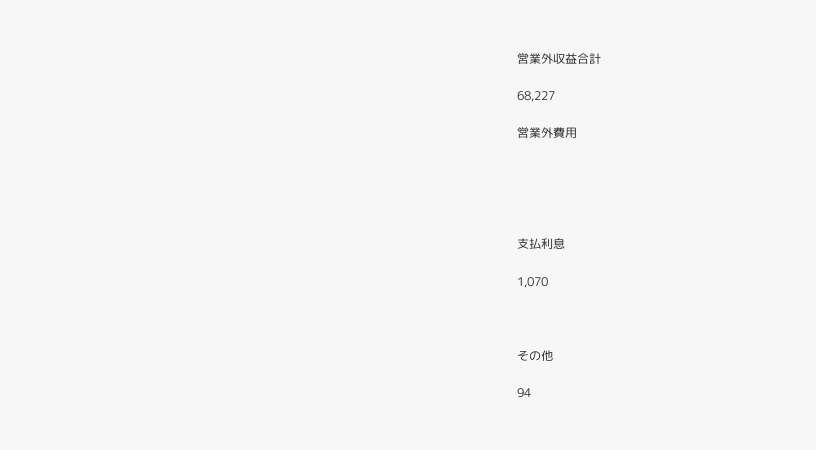営業外収益合計

68,227

営業外費用





支払利息

1,070



その他

94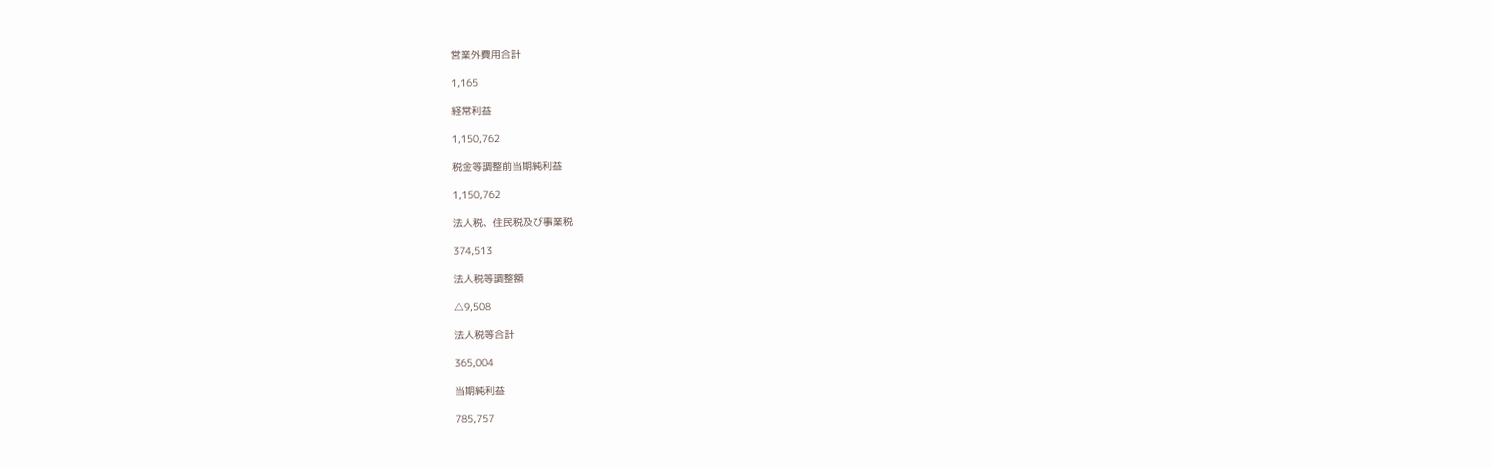営業外費用合計

1,165

経常利益

1,150,762

税金等調整前当期純利益

1,150,762

法人税、住民税及び事業税

374,513

法人税等調整額

△9,508

法人税等合計

365,004

当期純利益

785,757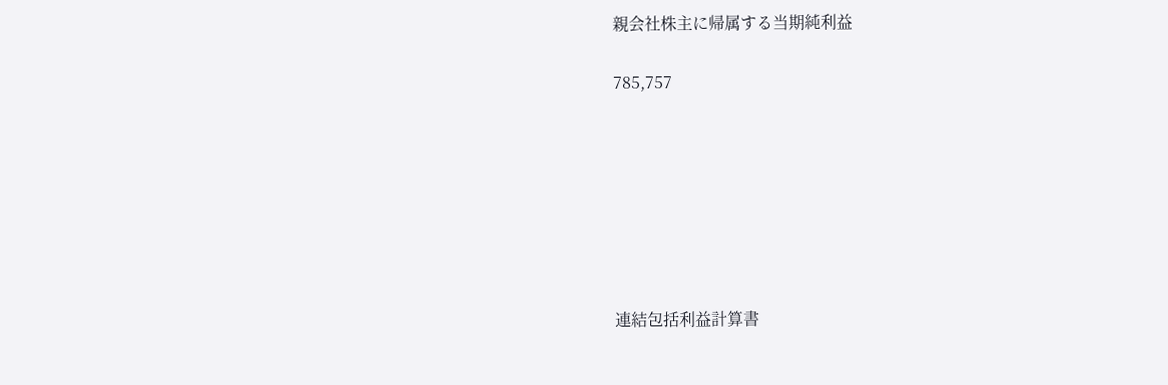親会社株主に帰属する当期純利益

785,757







連結包括利益計算書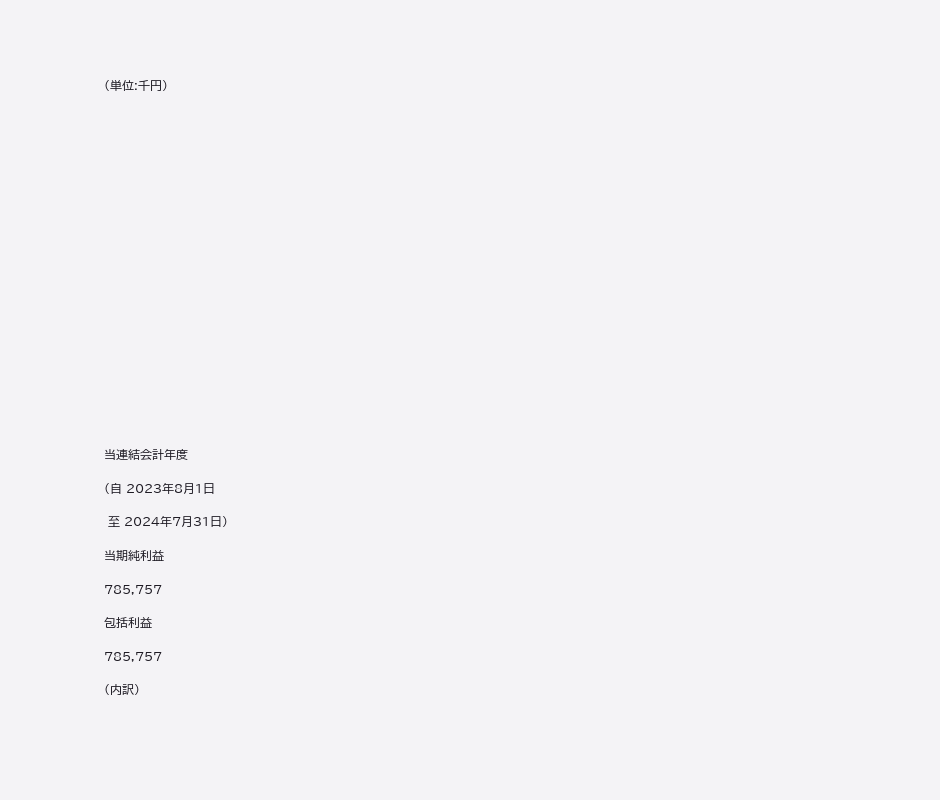(単位:千円)





















当連結会計年度

(自 2023年8月1日

 至 2024年7月31日)

当期純利益

785,757

包括利益

785,757

(内訳)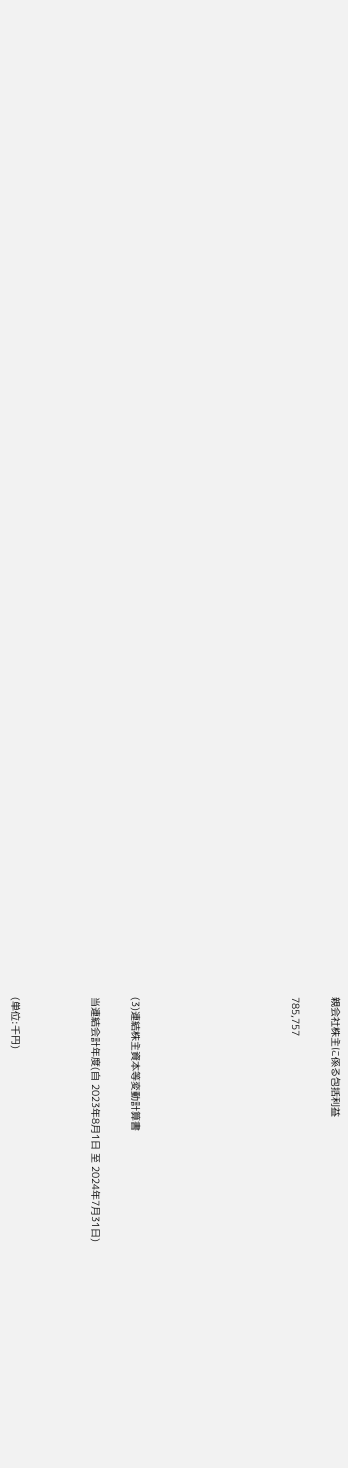親会社株主に係る包括利益

785,757







(3)連結株主資本等変動計算書

当連結会計年度(自 2023年8月1日 至 2024年7月31日)



(単位:千円)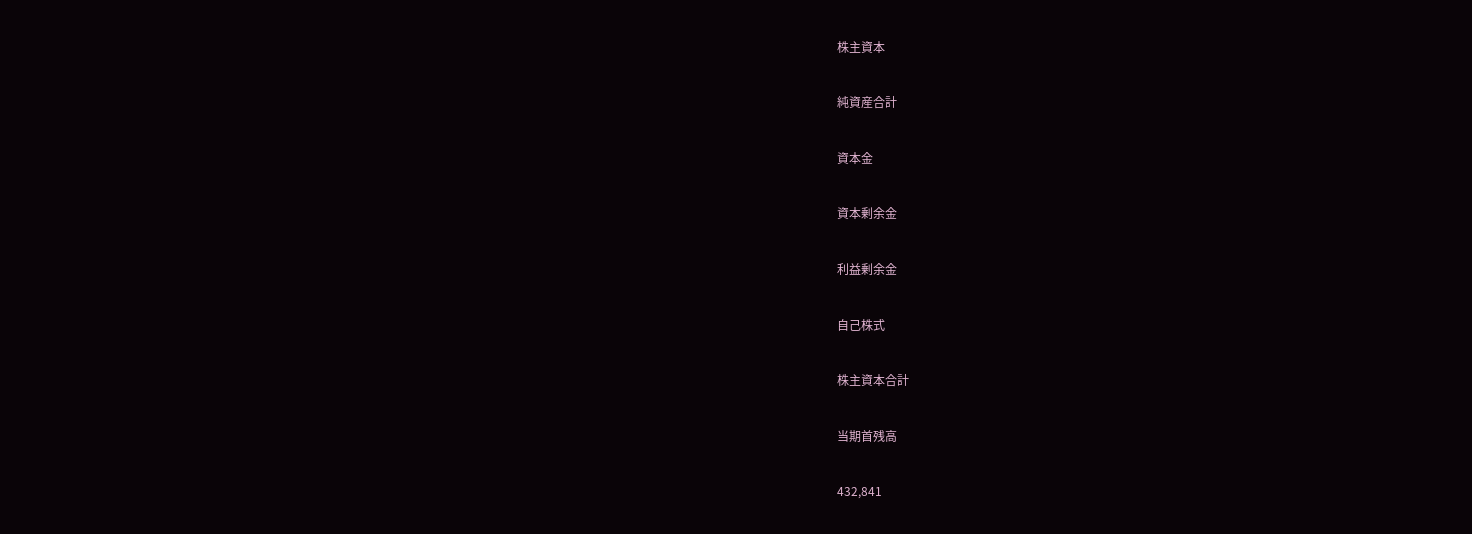株主資本

純資産合計

資本金

資本剰余金

利益剰余金

自己株式

株主資本合計

当期首残高

432,841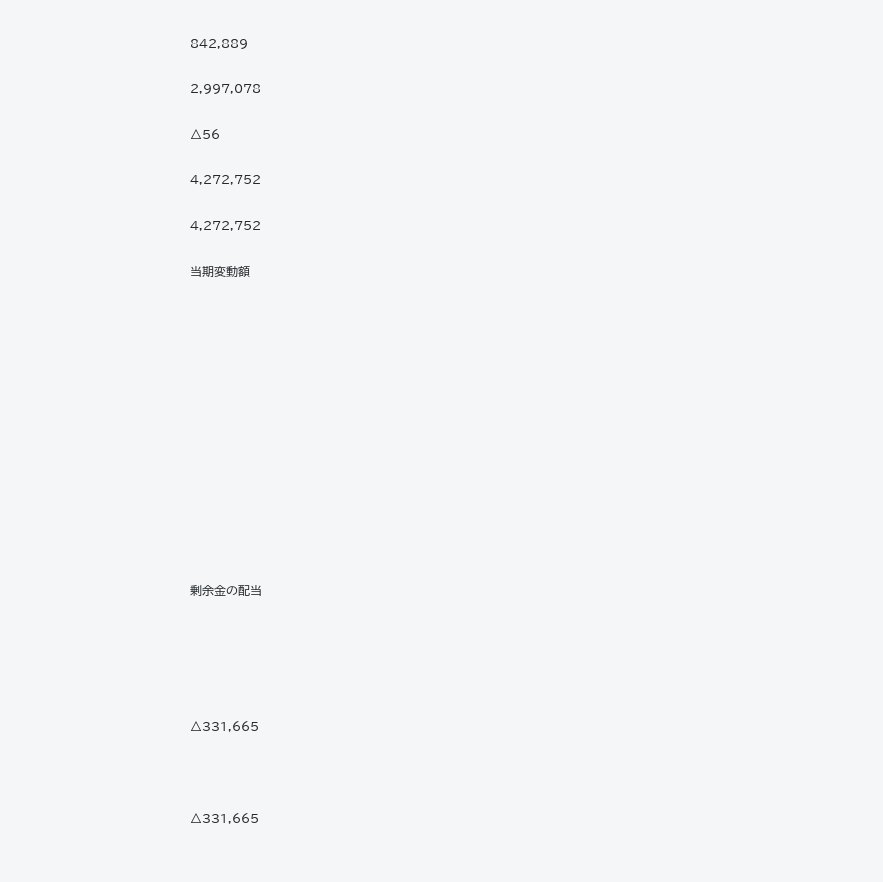842,889

2,997,078

△56

4,272,752

4,272,752

当期変動額













剰余金の配当





△331,665



△331,665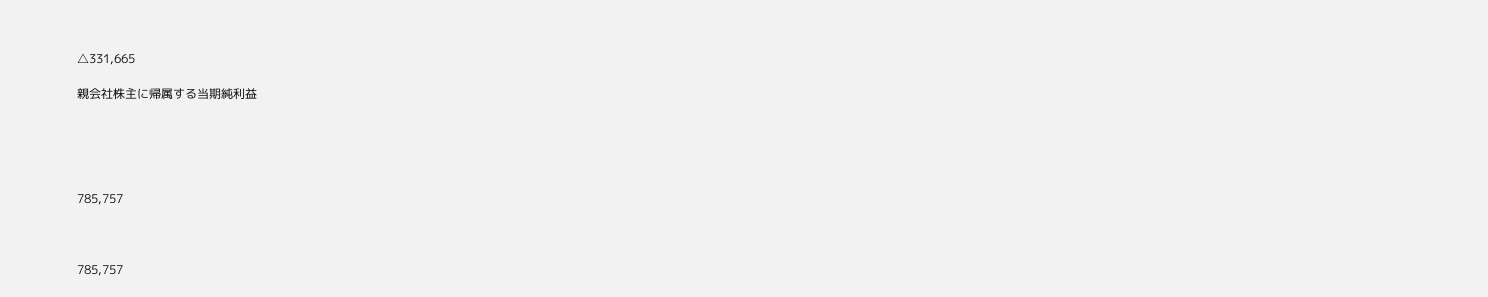△331,665

親会社株主に帰属する当期純利益





785,757



785,757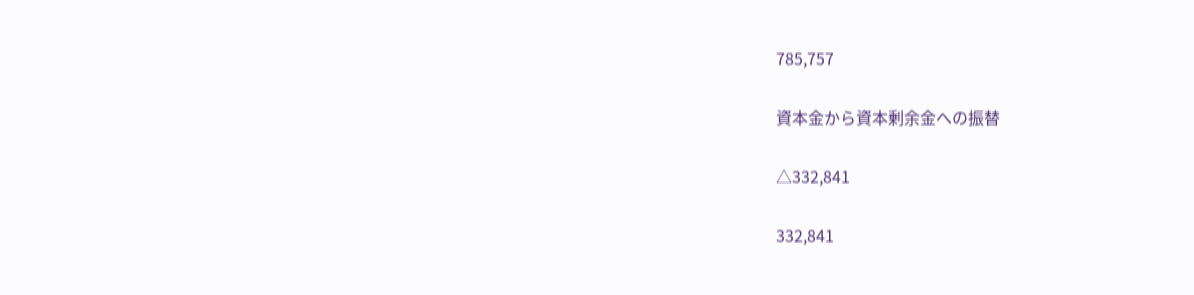785,757

資本金から資本剰余金への振替

△332,841

332,841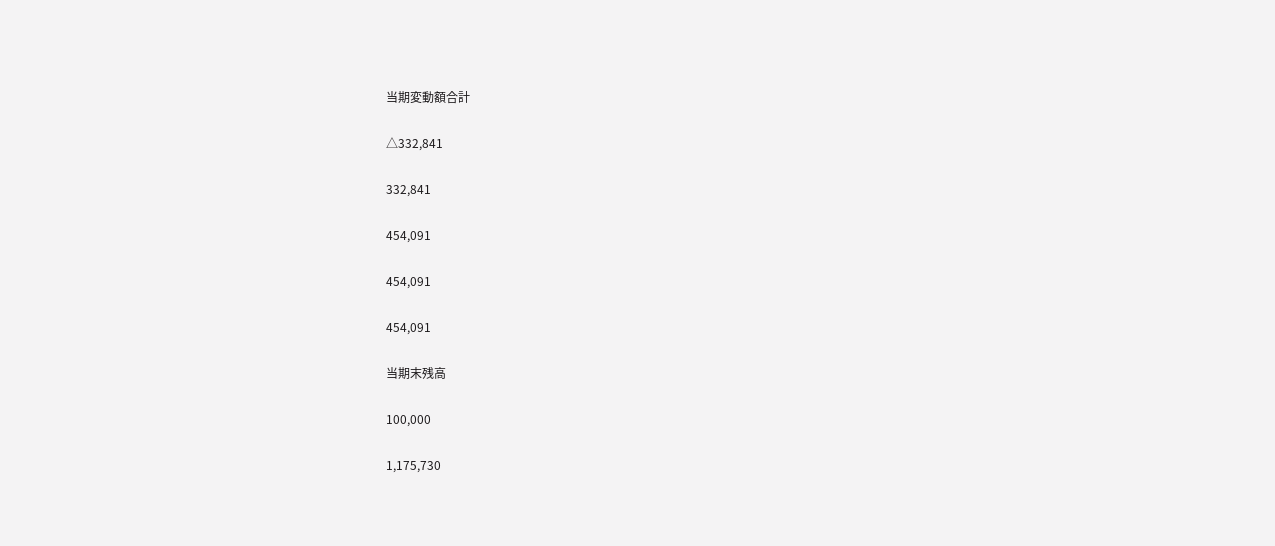当期変動額合計

△332,841

332,841

454,091

454,091

454,091

当期末残高

100,000

1,175,730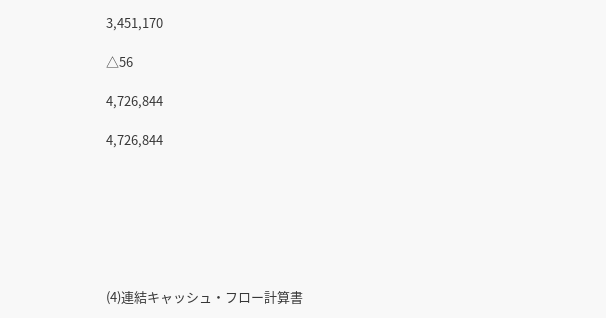3,451,170

△56

4,726,844

4,726,844







(4)連結キャッシュ・フロー計算書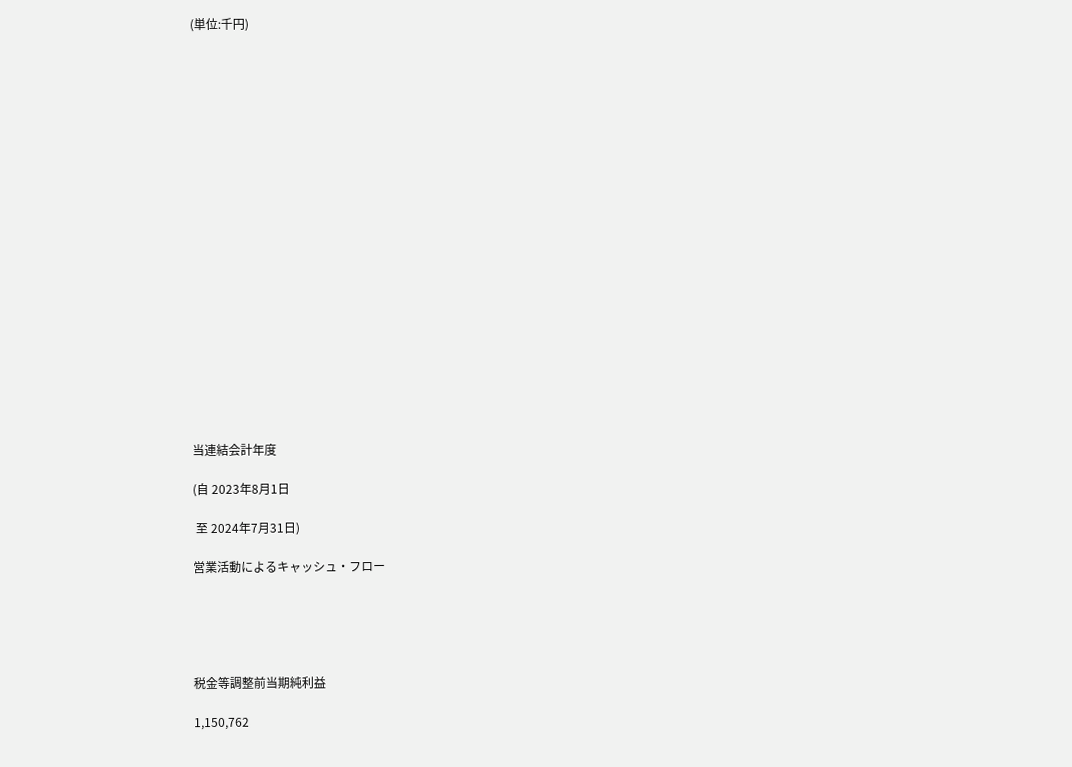(単位:千円)





















当連結会計年度

(自 2023年8月1日

 至 2024年7月31日)

営業活動によるキャッシュ・フロー





税金等調整前当期純利益

1,150,762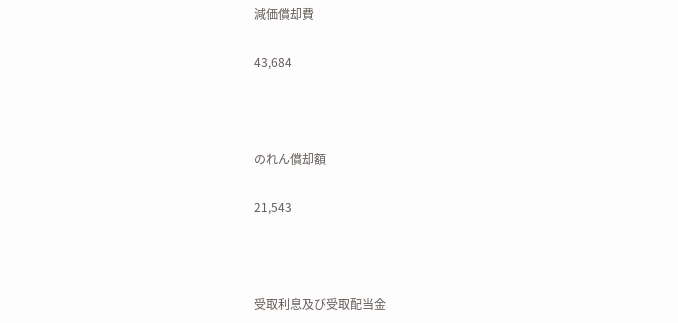減価償却費

43,684



のれん償却額

21,543



受取利息及び受取配当金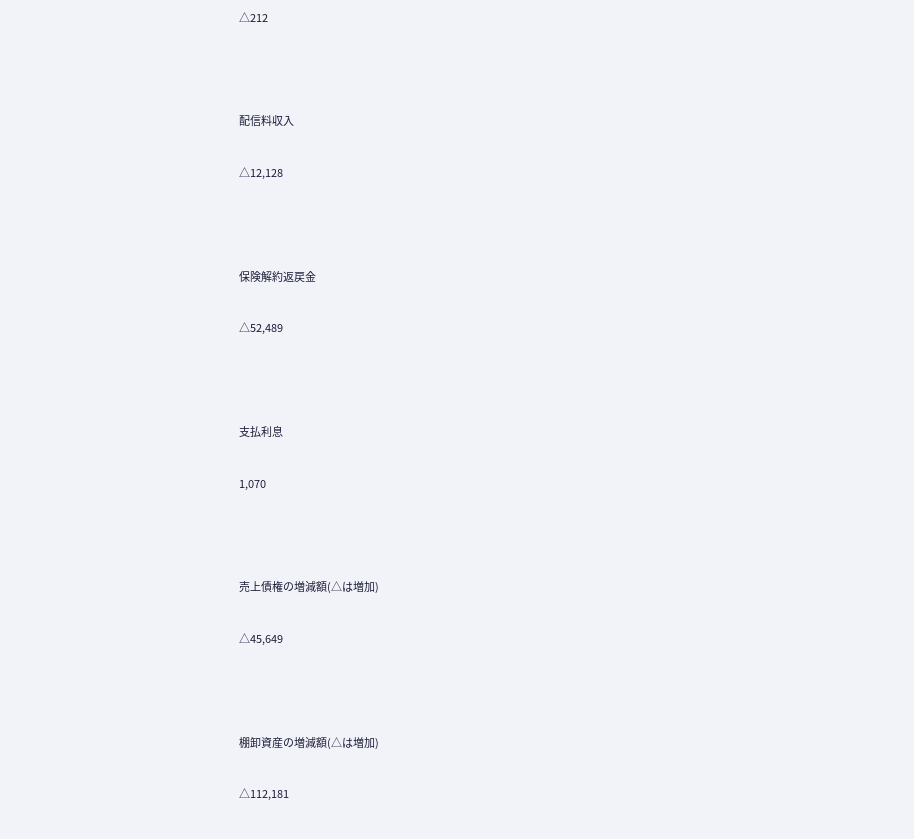△212



配信料収入

△12,128



保険解約返戻金

△52,489



支払利息

1,070



売上債権の増減額(△は増加)

△45,649



棚卸資産の増減額(△は増加)

△112,181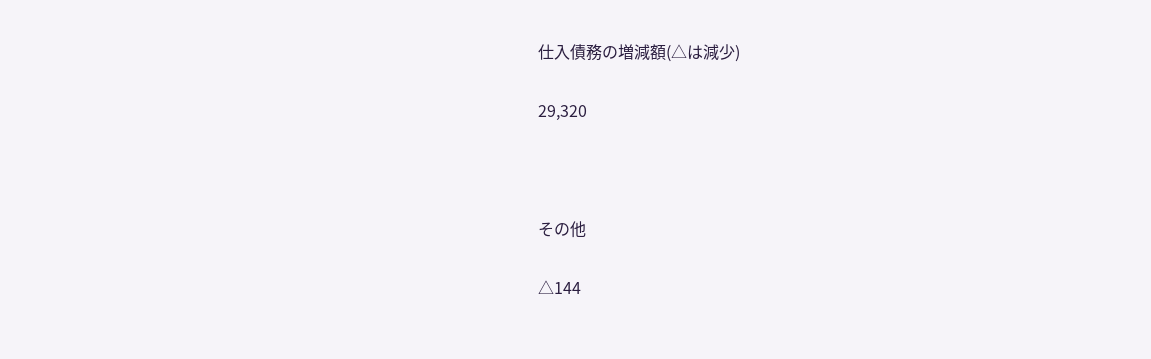仕入債務の増減額(△は減少)

29,320



その他

△144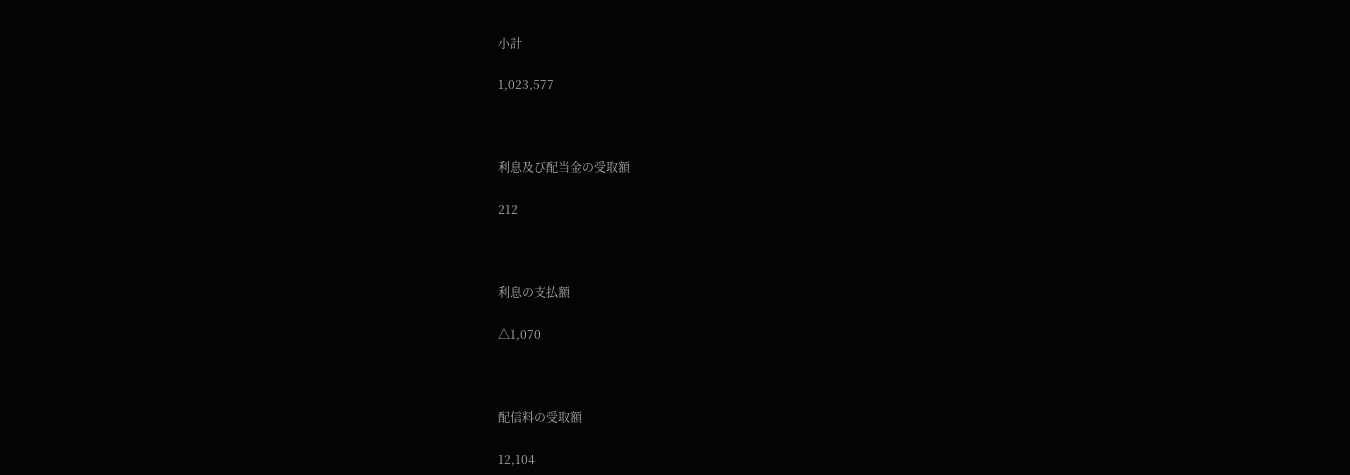小計

1,023,577



利息及び配当金の受取額

212



利息の支払額

△1,070



配信料の受取額

12,104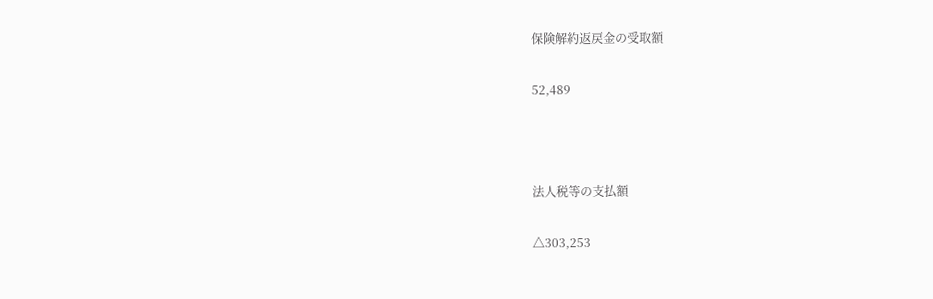保険解約返戻金の受取額

52,489



法人税等の支払額

△303,253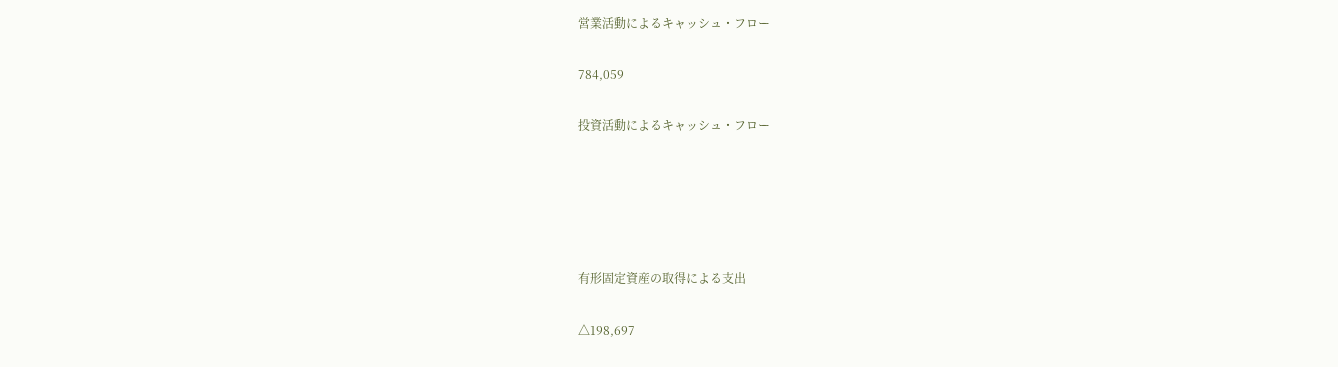営業活動によるキャッシュ・フロー

784,059

投資活動によるキャッシュ・フロー





有形固定資産の取得による支出

△198,697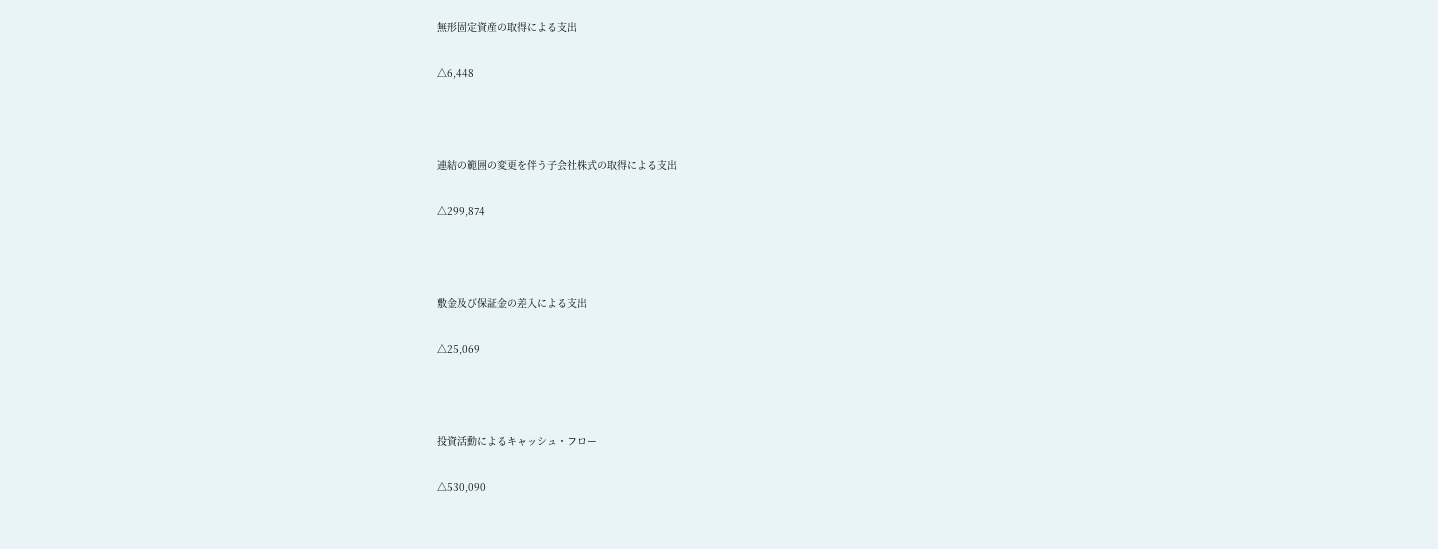無形固定資産の取得による支出

△6,448



連結の範囲の変更を伴う子会社株式の取得による支出

△299,874



敷金及び保証金の差入による支出

△25,069



投資活動によるキャッシュ・フロー

△530,090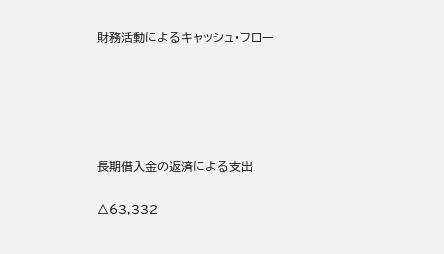財務活動によるキャッシュ・フロー





長期借入金の返済による支出

△63,332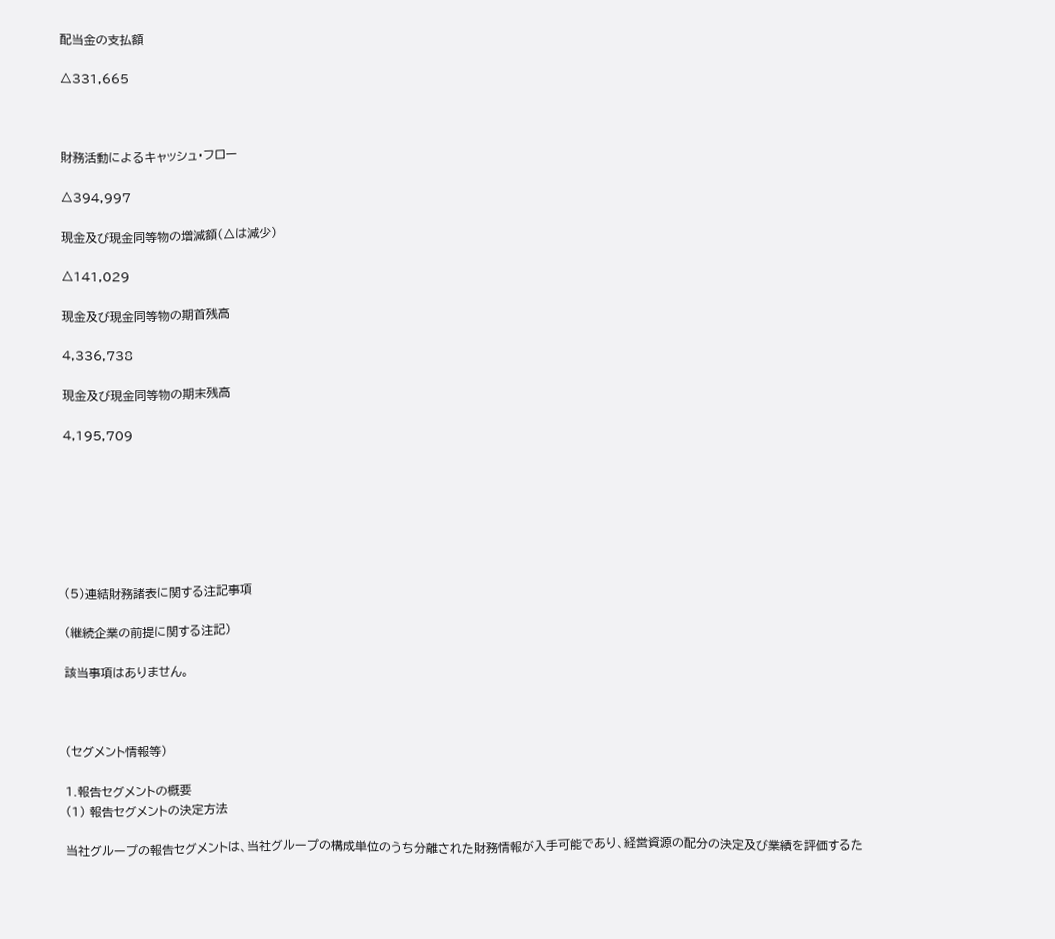配当金の支払額

△331,665



財務活動によるキャッシュ・フロー

△394,997

現金及び現金同等物の増減額(△は減少)

△141,029

現金及び現金同等物の期首残高

4,336,738

現金及び現金同等物の期末残高

4,195,709







(5)連結財務諸表に関する注記事項

(継続企業の前提に関する注記)

該当事項はありません。



(セグメント情報等)

1.報告セグメントの概要
(1) 報告セグメントの決定方法

当社グループの報告セグメントは、当社グループの構成単位のうち分離された財務情報が入手可能であり、経営資源の配分の決定及び業績を評価するた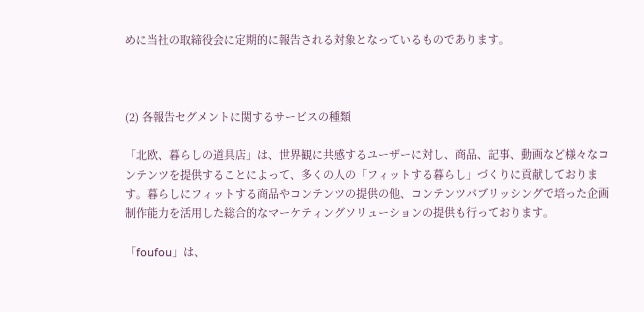めに当社の取締役会に定期的に報告される対象となっているものであります。



(2) 各報告セグメントに関するサービスの種類

「北欧、暮らしの道具店」は、世界観に共感するユーザーに対し、商品、記事、動画など様々なコンテンツを提供することによって、多くの人の「フィットする暮らし」づくりに貢献しております。暮らしにフィットする商品やコンテンツの提供の他、コンテンツパブリッシングで培った企画制作能力を活用した総合的なマーケティングソリューションの提供も行っております。

「foufou」は、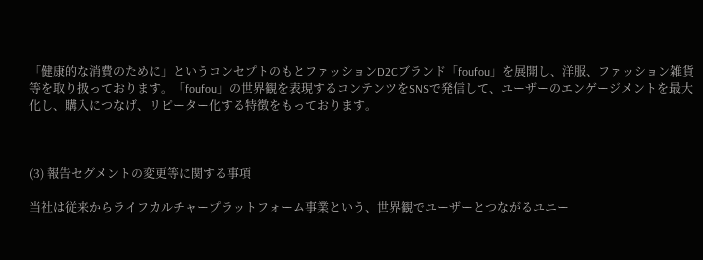「健康的な消費のために」というコンセプトのもとファッションD2Cブランド「foufou」を展開し、洋服、ファッション雑貨等を取り扱っております。「foufou」の世界観を表現するコンテンツをSNSで発信して、ユーザーのエンゲージメントを最大化し、購入につなげ、リピーター化する特徴をもっております。



(3) 報告セグメントの変更等に関する事項

当社は従来からライフカルチャープラットフォーム事業という、世界観でユーザーとつながるユニー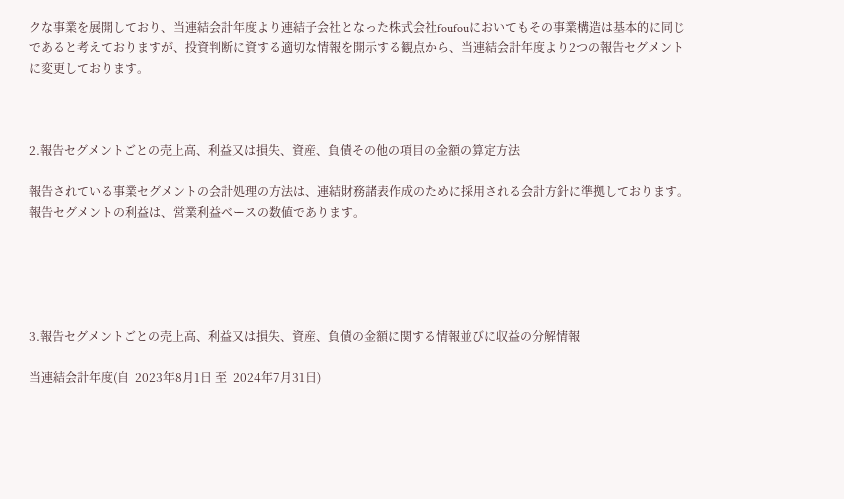クな事業を展開しており、当連結会計年度より連結子会社となった株式会社foufouにおいてもその事業構造は基本的に同じであると考えておりますが、投資判断に資する適切な情報を開示する観点から、当連結会計年度より2つの報告セグメントに変更しております。



2.報告セグメントごとの売上高、利益又は損失、資産、負債その他の項目の金額の算定方法

報告されている事業セグメントの会計処理の方法は、連結財務諸表作成のために採用される会計方針に準拠しております。報告セグメントの利益は、営業利益ベースの数値であります。





3.報告セグメントごとの売上高、利益又は損失、資産、負債の金額に関する情報並びに収益の分解情報

当連結会計年度(自  2023年8月1日 至  2024年7月31日)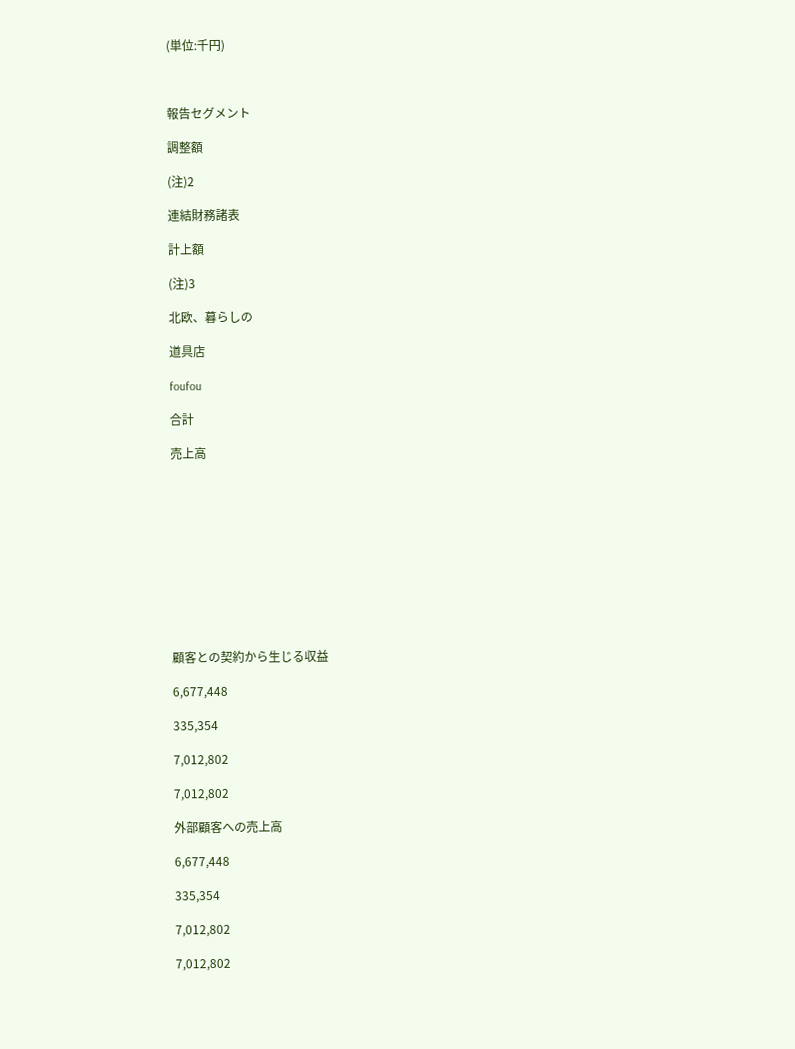(単位:千円)



報告セグメント

調整額

(注)2

連結財務諸表

計上額

(注)3

北欧、暮らしの

道具店

foufou

合計

売上高











顧客との契約から生じる収益

6,677,448

335,354

7,012,802

7,012,802

外部顧客への売上高

6,677,448

335,354

7,012,802

7,012,802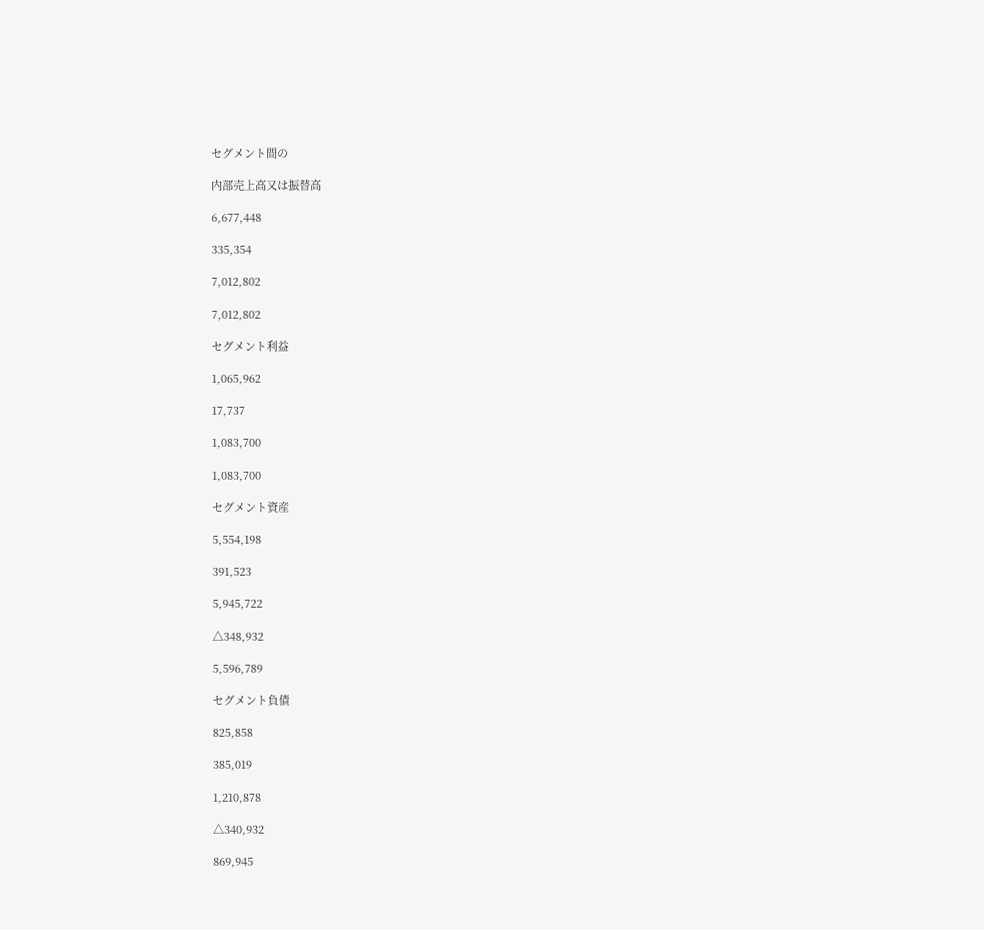セグメント間の

内部売上高又は振替高

6,677,448

335,354

7,012,802

7,012,802

セグメント利益

1,065,962

17,737

1,083,700

1,083,700

セグメント資産

5,554,198

391,523

5,945,722

△348,932

5,596,789

セグメント負債

825,858

385,019

1,210,878

△340,932

869,945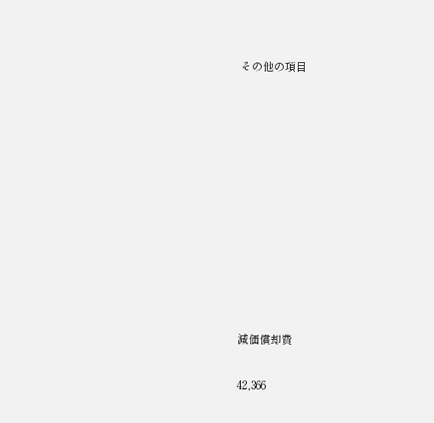その他の項目











減価償却費

42,366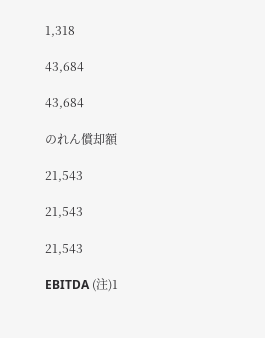1,318

43,684

43,684

のれん償却額

21,543

21,543

21,543

EBITDA (注)1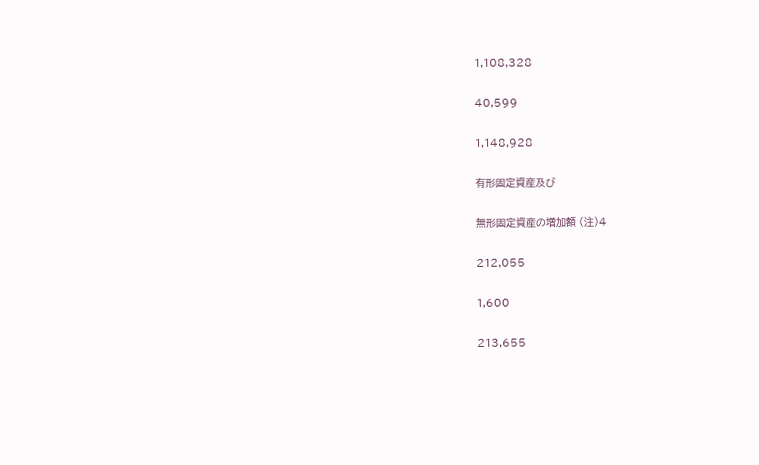1,108,328

40,599

1,148,928

有形固定資産及び

無形固定資産の増加額 (注)4

212,055

1,600

213,655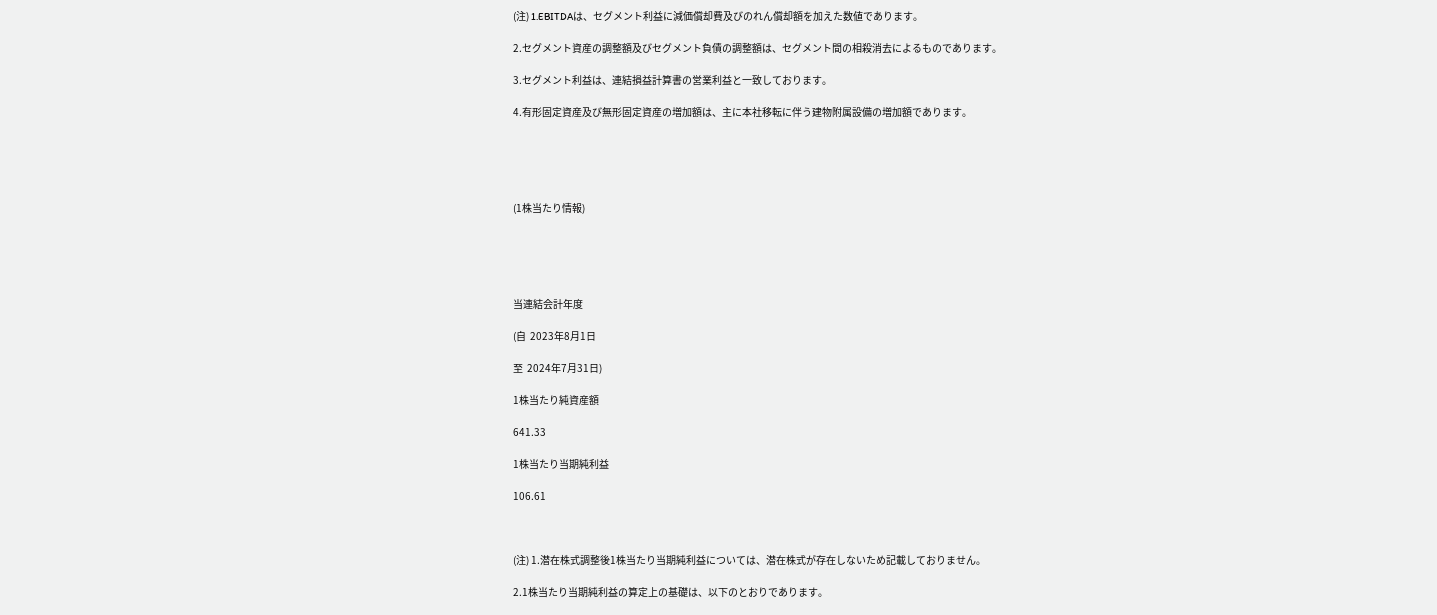(注) 1.EBITDAは、セグメント利益に減価償却費及びのれん償却額を加えた数値であります。

2.セグメント資産の調整額及びセグメント負債の調整額は、セグメント間の相殺消去によるものであります。

3.セグメント利益は、連結損益計算書の営業利益と一致しております。

4.有形固定資産及び無形固定資産の増加額は、主に本社移転に伴う建物附属設備の増加額であります。





(1株当たり情報)





当連結会計年度

(自  2023年8月1日

至  2024年7月31日)

1株当たり純資産額

641.33

1株当たり当期純利益

106.61



(注) 1.潜在株式調整後1株当たり当期純利益については、潜在株式が存在しないため記載しておりません。

2.1株当たり当期純利益の算定上の基礎は、以下のとおりであります。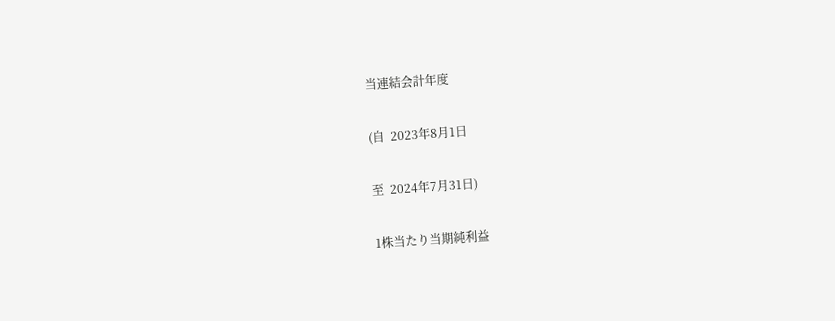当連結会計年度

(自  2023年8月1日

至  2024年7月31日)

1株当たり当期純利益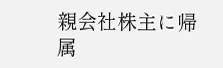親会社株主に帰属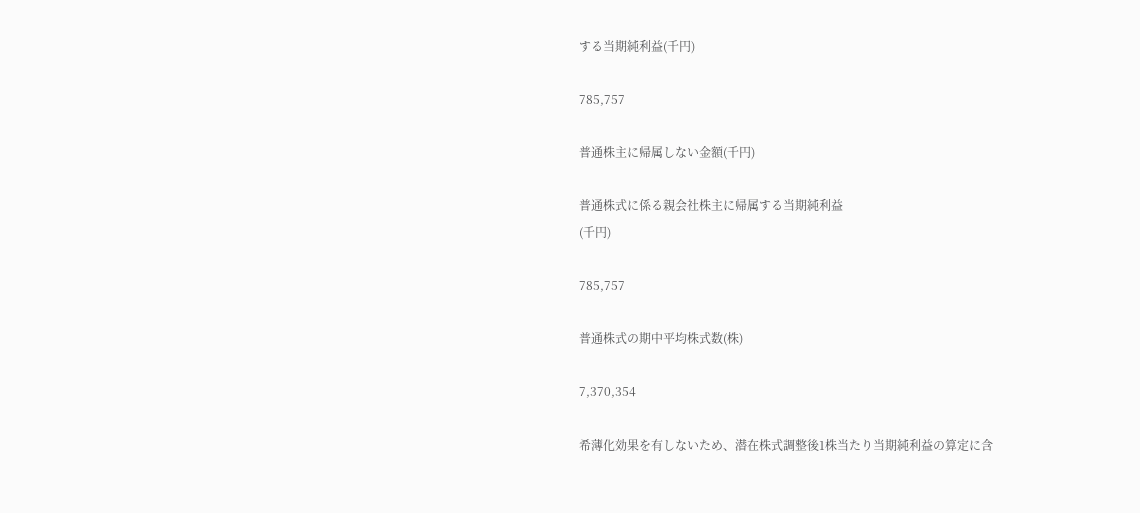する当期純利益(千円)

785,757

普通株主に帰属しない金額(千円)

普通株式に係る親会社株主に帰属する当期純利益
(千円)

785,757

普通株式の期中平均株式数(株)

7,370,354

希薄化効果を有しないため、潜在株式調整後1株当たり当期純利益の算定に含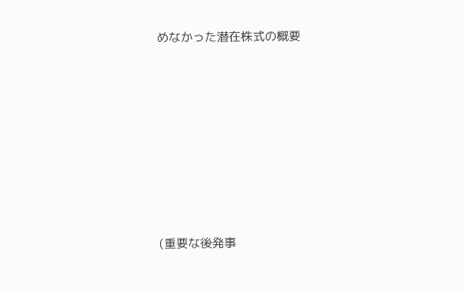めなかった潜在株式の概要







(重要な後発事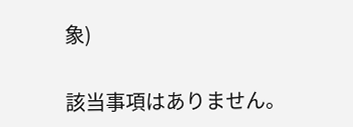象)

該当事項はありません。